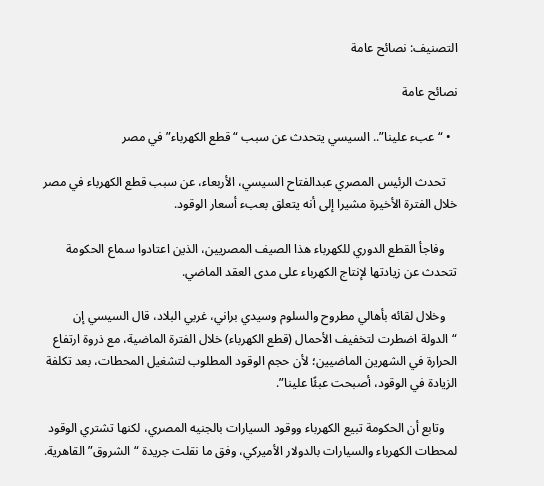التصنيف: نصائح عامة

نصائح عامة

  • “عبء علينا”.. السيسي يتحدث عن سبب “قطع الكهرباء” في مصر

    تحدث الرئيس المصري عبدالفتاح السيسي، الأربعاء، عن سبب قطع الكهرباء في مصر خلال الفترة الأخيرة مشيرا إلى أنه يتعلق بعبء أسعار الوقود.

    وفاجأ القطع الدوري للكهرباء هذا الصيف المصريين، الذين اعتادوا سماع الحكومة تتحدث عن زيادتها لإنتاج الكهرباء على مدى العقد الماضي.

    وخلال لقائه بأهالي مطروح والسلوم وسيدي براني، غربي البلاد، قال السيسي إن “الدولة اضطرت لتخفيف الأحمال (قطع الكهرباء) خلال الفترة الماضية، مع ذروة ارتفاع الحرارة في الشهرين الماضيين؛ لأن حجم الوقود المطلوب لتشغيل المحطات، بعد تكلفة الزيادة في الوقود، أصبحت عبئًا علينا”.

    وتابع أن الحكومة تبيع الكهرباء ووقود السيارات بالجنيه المصري، لكنها تشتري الوقود لمحطات الكهرباء والسيارات بالدولار الأميركي، وفق ما نقلت جريدة “الشروق” القاهرية.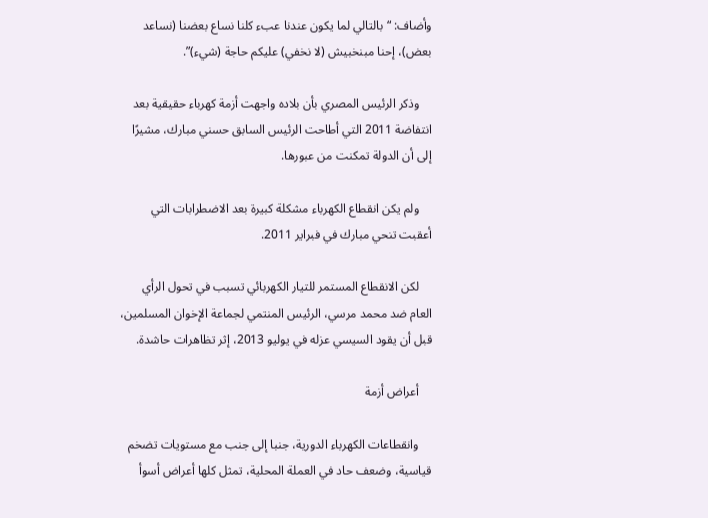وأضاف: “بالتالي لما يكون عندنا عبء كلنا نساع بعضنا (نساعد بعض)، إحنا مبنخبيش (لا نخفي) عليكم حاجة (شيء)”.

    وذكر الرئيس المصري بأن بلاده واجهت أزمة كهرباء حقيقية بعد انتفاضة 2011 التي أطاحت الرئيس السابق حسني مبارك، مشيرًا إلى أن الدولة تمكنت من عبورها.

    ولم يكن انقطاع الكهرباء مشكلة كبيرة بعد الاضطرابات التي أعقبت تنحي مبارك في فبراير 2011.

    لكن الانقطاع المستمر للتيار الكهربائي تسبب في تحول الرأي العام ضد محمد مرسي، الرئيس المنتمي لجماعة الإخوان المسلمين، قبل أن يقود السيسي عزله في يوليو 2013، إثر تظاهرات حاشدة.

    أعراض أزمة

    وانقطاعات الكهرباء الدورية، جنبا إلى جنب مع مستويات تضخم قياسية، وضعف حاد في العملة المحلية، تمثل كلها أعراض أسوأ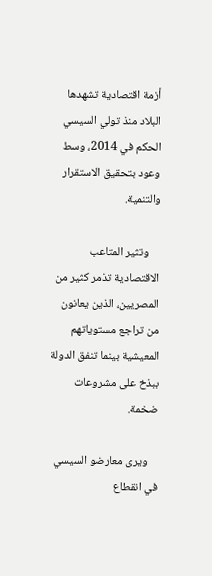أزمة اقتصادية تشهدها البلاد منذ تولي السيسي الحكم في 2014، وسط وعود بتحقيق الاستقرار والتنمية.

    وتثير المتاعب الاقتصادية تذمر كثير من المصريين، الذين يعانون من تراجع مستوياتهم المعيشية بينما تنفق الدولة ببذخ على مشروعات ضخمة.

    ويرى معارضو السيسي في انقطاع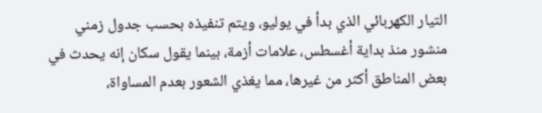التيار الكهربائي الذي بدأ في يوليو، ويتم تنفيذه بحسب جدول زمني منشور منذ بداية أغسطس، علامات أزمة، بينما يقول سكان إنه يحدث في بعض المناطق أكثر من غيرها، مما يغذي الشعور بعدم المساواة،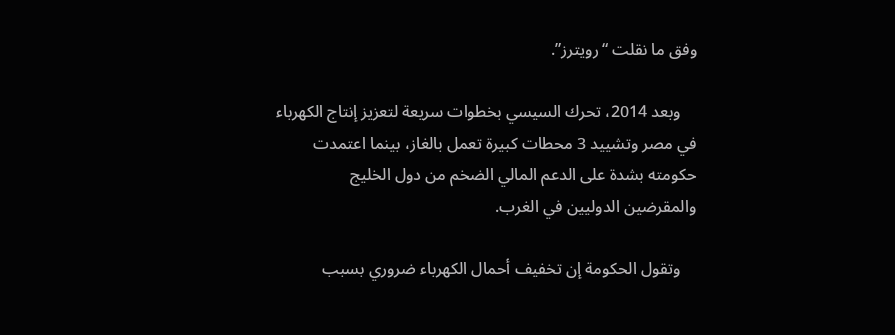وفق ما نقلت “رويترز”.

    وبعد 2014، تحرك السيسي بخطوات سريعة لتعزيز إنتاج الكهرباء في مصر وتشييد 3 محطات كبيرة تعمل بالغاز، بينما اعتمدت حكومته بشدة على الدعم المالي الضخم من دول الخليج والمقرضين الدوليين في الغرب.

    وتقول الحكومة إن تخفيف أحمال الكهرباء ضروري بسبب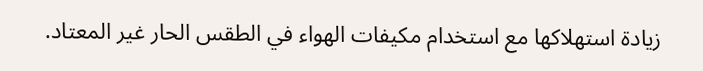زيادة استهلاكها مع استخدام مكيفات الهواء في الطقس الحار غير المعتاد.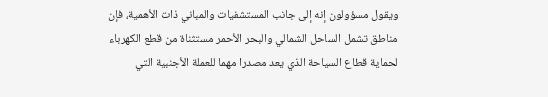ويقول مسؤولون إنه إلى جانب المستشفيات والمباني ذات الأهمية، فإن مناطق تشمل الساحل الشمالي والبحر الأحمر مستثناة من قطع الكهرباء لحماية قطاع السياحة الذي يعد مصدرا مهما للعملة الأجنبية التي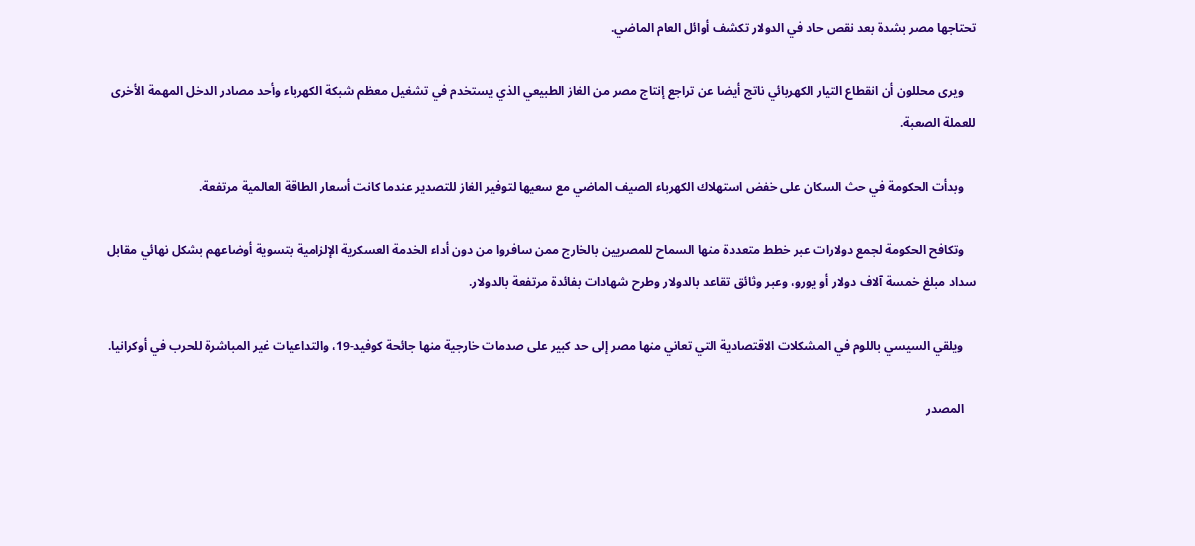تحتاجها مصر بشدة بعد نقص حاد في الدولار تكشف أوائل العام الماضي.

    ويرى محللون أن انقطاع التيار الكهربائي ناتج أيضا عن تراجع إنتاج مصر من الغاز الطبيعي الذي يستخدم في تشغيل معظم شبكة الكهرباء وأحد مصادر الدخل المهمة الأخرى للعملة الصعبة.

    وبدأت الحكومة في حث السكان على خفض استهلاك الكهرباء الصيف الماضي مع سعيها لتوفير الغاز للتصدير عندما كانت أسعار الطاقة العالمية مرتفعة.

    وتكافح الحكومة لجمع دولارات عبر خطط متعددة منها السماح للمصريين بالخارج ممن سافروا من دون أداء الخدمة العسكرية الإلزامية بتسوية أوضاعهم بشكل نهائي مقابل سداد مبلغ خمسة آلاف دولار أو يورو، وعبر وثائق تقاعد بالدولار وطرح شهادات بفائدة مرتفعة بالدولار.

    ويلقي السيسي باللوم في المشكلات الاقتصادية التي تعاني منها مصر إلى حد كبير على صدمات خارجية منها جائحة كوفيد-19، والتداعيات غير المباشرة للحرب في أوكرانيا.

    المصدر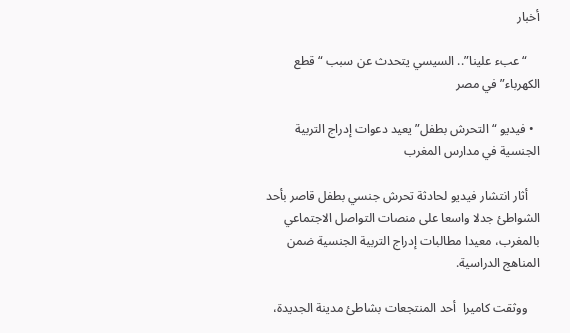أخبار

    “عبء علينا”.. السيسي يتحدث عن سبب “قطع الكهرباء” في مصر

  • فيديو “التحرش بطفل” يعيد دعوات إدراج التربية الجنسية في مدارس المغرب

    أثار انتشار فيديو لحادثة تحرش جنسي بطفل قاصر بأحد الشواطئ جدلا واسعا على منصات التواصل الاجتماعي بالمغرب، معيدا مطالبات إدراج التربية الجنسية ضمن المناهج الدراسية.

    ووثقت كاميرا  أحد المنتجعات بشاطئ مدينة الجديدة،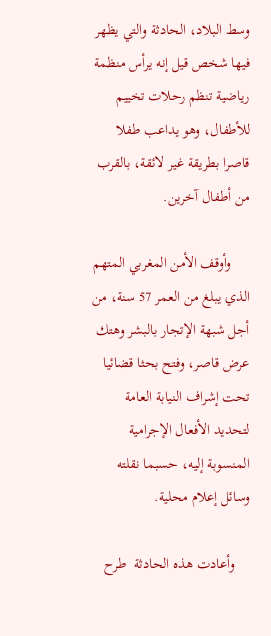وسط البلاد، الحادثة والتي يظهر  فيها شخص قيل إنه يرأس منظمة رياضية تنظم رحلات تخييم للأطفال، وهو يداعب طفلا قاصرا بطريقة غير لائقة، بالقرب من أطفال آخرين.

     وأوقف الأمن المغربي المتهم الذي يبلغ من العمر 57 سنة، من أجل شبهة الإتجار بالبشر وهتك عرض قاصر، وفتح بحثا قضائيا تحت إشراف النيابة العامة لتحديد الأفعال الإجرامية المنسوبة إليه، حسبما نقلته وسائل إعلام محلية.

    وأعادت هذه الحادثة  طرح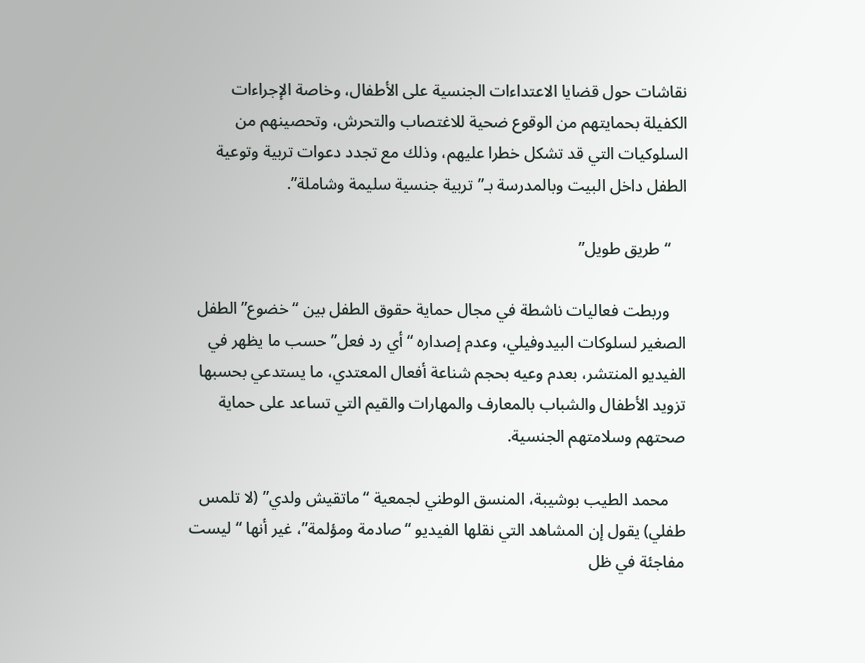نقاشات حول قضايا الاعتداءات الجنسية على الأطفال، وخاصة الإجراءات الكفيلة بحمايتهم من الوقوع ضحية للاغتصاب والتحرش، وتحصينهم من السلوكيات التي قد تشكل خطرا عليهم، وذلك مع تجدد دعوات تربية وتوعية الطفل داخل البيت وبالمدرسة بـ”تربية جنسية سليمة وشاملة”.

    “طريق طويل”

    وربطت فعاليات ناشطة في مجال حماية حقوق الطفل بين “خضوع” الطفل الصغير لسلوكات البيدوفيلي، وعدم إصداره “أي رد فعل” حسب ما يظهر في الفيديو المنتشر، بعدم وعيه بحجم شناعة أفعال المعتدي، ما يستدعي بحسبها تزويد الأطفال والشباب بالمعارف والمهارات والقيم التي تساعد على حماية صحتهم وسلامتهم الجنسية.

    محمد الطيب بوشيبة، المنسق الوطني لجمعية “ماتقيش ولدي” (لا تلمس طفلي) يقول إن المشاهد التي نقلها الفيديو “صادمة ومؤلمة”، غير أنها “ليست مفاجئة في ظل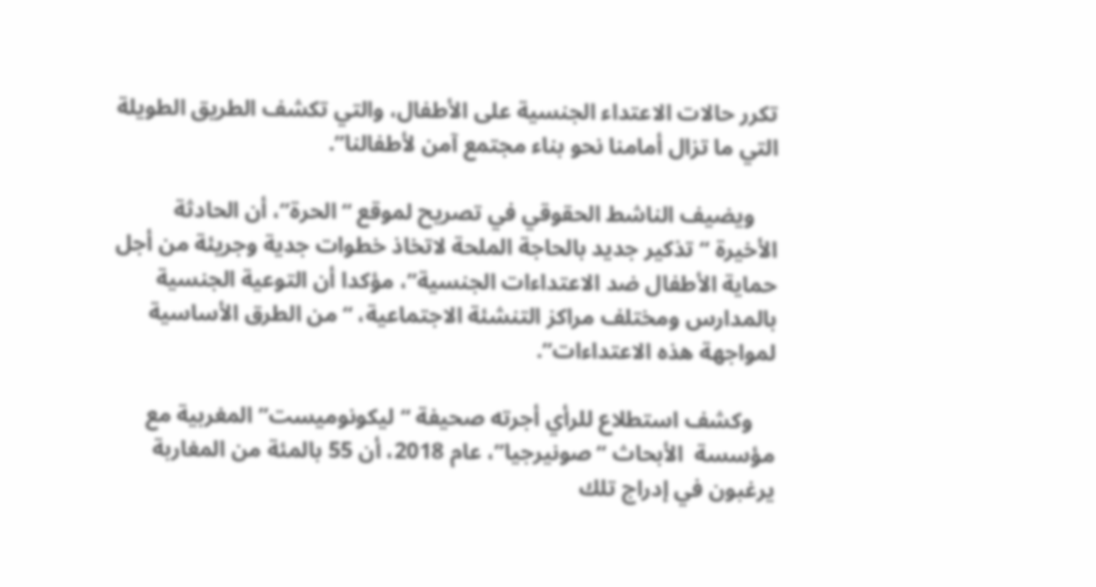تكرر حالات الاعتداء الجنسية على الأطفال، والتي تكشف الطريق الطويلة التي ما تزال أمامنا نحو بناء مجتمع آمن لأطفالنا”.

    ويضيف الناشط الحقوقي في تصريح لموقع “الحرة”، أن الحادثة الأخيرة “تذكير جديد بالحاجة الملحة لاتخاذ خطوات جدية وجريئة من أجل حماية الأطفال ضد الاعتداءات الجنسية”، مؤكدا أن التوعية الجنسية بالمدارس ومختلف مراكز التنشئة الاجتماعية، “من الطرق الأساسية لمواجهة هذه الاعتداءات”.

    وكشف استطلاع للرأي أجرته صحيفة “ليكونوميست” المغربية مع مؤسسة  الأبحاث “صونيرجيا”، عام 2018، أن 55 بالمئة من المغاربة يرغبون في إدراج تلك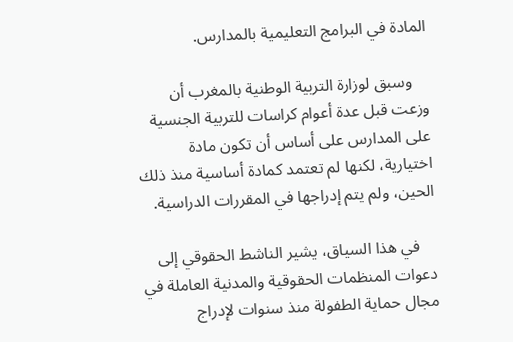المادة في البرامج التعليمية بالمدارس.

    وسبق لوزارة التربية الوطنية بالمغرب أن وزعت قبل عدة أعوام كراسات للتربية الجنسية على المدارس على أساس أن تكون مادة اختيارية، لكنها لم تعتمد كمادة أساسية منذ ذلك الحين، ولم يتم إدراجها في المقررات الدراسية.

    في هذا السياق، يشير الناشط الحقوقي إلى دعوات المنظمات الحقوقية والمدنية العاملة في مجال حماية الطفولة منذ سنوات لإدراج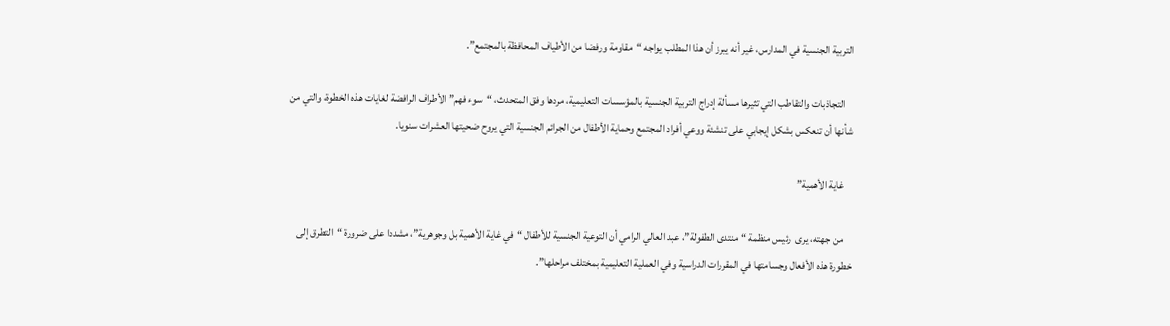التربية الجنسية في المدارس، غير أنه يبرز أن هذا المطلب يواجه “مقاومة ورفضا من الأطياف المحافظة بالمجتمع”.

    التجاذبات والتقاطب التي تثيرها مسألة إدراج التربية الجنسية بالمؤسسات التعليمية، مردها وفق المتحدث، “سوء فهم” الأطراف الرافضة لغايات هذه الخطوة، والتي من شأنها أن تنعكس بشكل إيجابي على تنشئة ووعي أفراد المجتمع وحماية الأطفال من الجرائم الجنسية التي يروح ضحيتها العشرات سنويا.

    غاية الأهمية”

    من جهته، يرى  رئيس منظمة “منتدى الطفولة”، عبد العالي الرامي أن التوعية الجنسية للأطفال “في غاية الأهمية بل وجوهرية”، مشددا على ضرورة “التطرق إلى خطورة هذه الأفعال وجسامتها في المقررات الدراسية وفي العملية التعليمية بمختلف مراحلها”.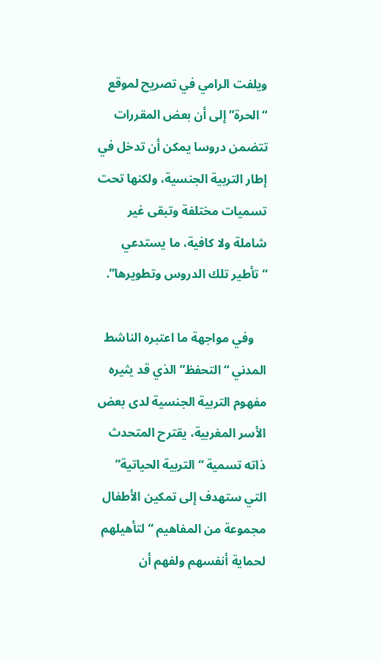ويلفت الرامي في تصريح لموقع “الحرة” إلى أن بعض المقررات تتضمن دروسا يمكن أن تدخل في إطار التربية الجنسية، ولكنها تحت تسميات مختلفة وتبقى غير شاملة ولا كافية، ما يستدعي “تأطير تلك الدروس وتطويرها”.

    وفي مواجهة ما اعتبره الناشط المدني “التحفظ” الذي قد يثيره مفهوم التربية الجنسية لدى بعض الأسر المغربية، يقترح المتحدث ذاته تسمية “التربية الحياتية” التي ستهدف إلى تمكين الأطفال مجموعة من المفاهيم “لتأهيلهم لحماية أنفسهم ولفهم أن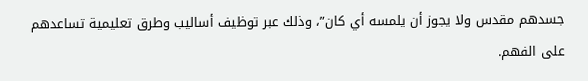جسدهم مقدس ولا يجوز أن يلمسه أي كان”، وذلك عبر توظيف أساليب وطرق تعليمية تساعدهم على الفهم.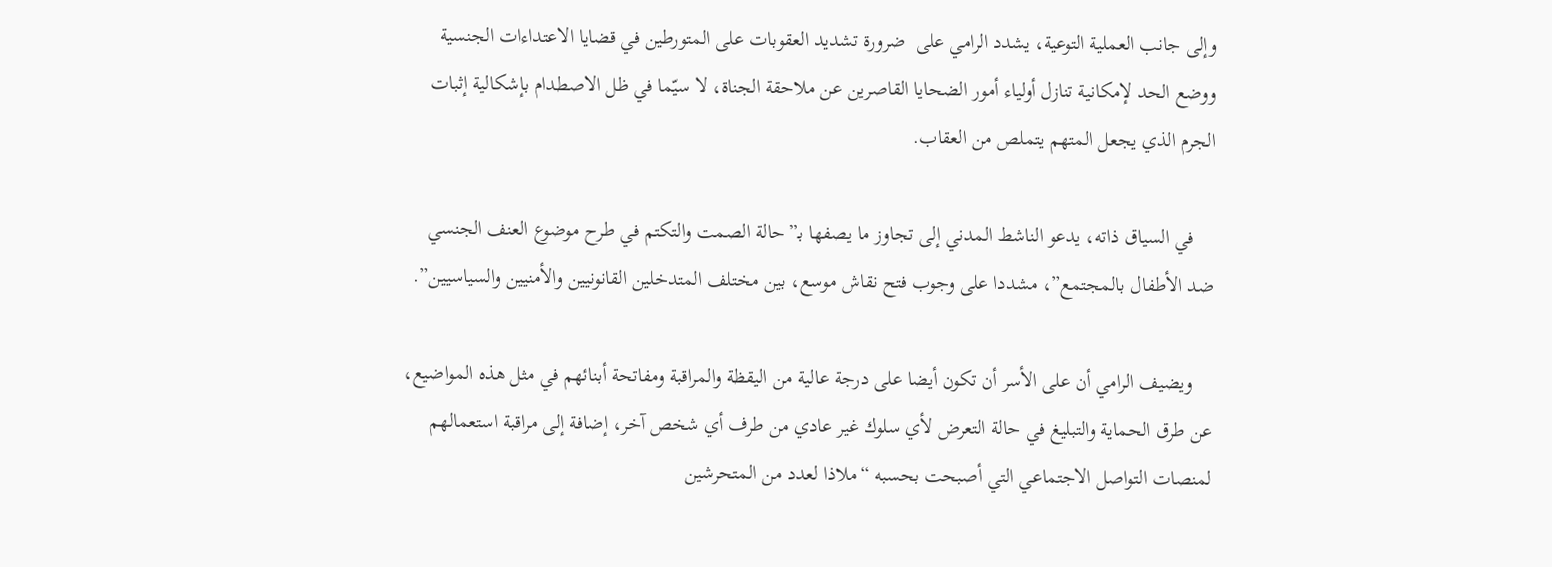وإلى جانب العملية التوعية، يشدد الرامي على  ضرورة تشديد العقوبات على المتورطين في قضايا الاعتداءات الجنسية ووضع الحد لإمكانية تنازل أولياء أمور الضحايا القاصرين عن ملاحقة الجناة، لا سيّما في ظل الاصطدام بإشكالية إثبات الجرم الذي يجعل المتهم يتملص من العقاب.

    في السياق ذاته، يدعو الناشط المدني إلى تجاوز ما يصفها بـ”حالة الصمت والتكتم في طرح موضوع العنف الجنسي ضد الأطفال بالمجتمع”، مشددا على وجوب فتح نقاش موسع، بين مختلف المتدخلين القانونيين والأمنيين والسياسيين”.

    ويضيف الرامي أن على الأسر أن تكون أيضا على درجة عالية من اليقظة والمراقبة ومفاتحة أبنائهم في مثل هذه المواضيع، عن طرق الحماية والتبليغ في حالة التعرض لأي سلوك غير عادي من طرف أي شخص آخر، إضافة إلى مراقبة استعمالهم لمنصات التواصل الاجتماعي التي أصبحت بحسبه “ملاذا لعدد من المتحرشين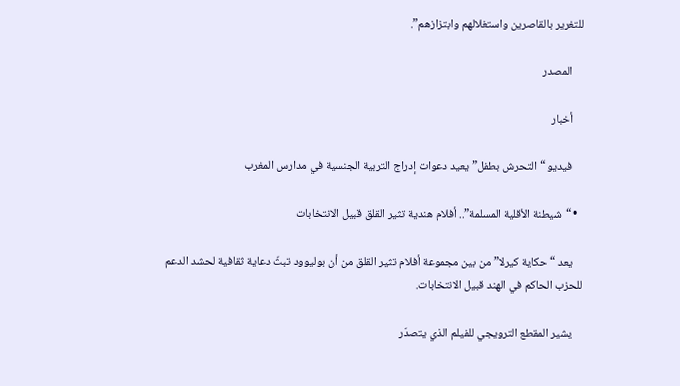للتغرير بالقاصرين واستغلالهم وابتزازهم”.

    المصدر

    أخبار

    فيديو “التحرش بطفل” يعيد دعوات إدراج التربية الجنسية في مدارس المغرب

  • “شيطنة الأقلية المسلمة”.. أفلام هندية تثير القلق قبيل الانتخابات

    يعد “حكاية كيرلا” من بين مجموعة أفلام تثير القلق من أن بوليوود تبثّ دعاية ثقافية لحشد الدعم للحزب الحاكم في الهند قبيل الانتخابات.

    يشير المقطع الترويجي للفيلم الذي يتصدّر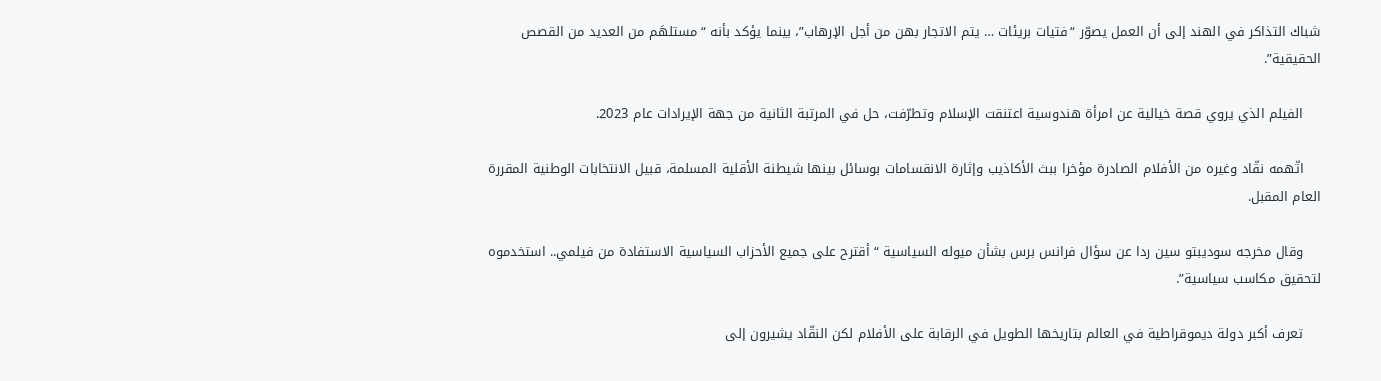شباك التذاكر في الهند إلى أن العمل يصوّر “فتيات بريئات … يتم الاتجار بهن من أجل الإرهاب”، بينما يؤكد بأنه “مستلهَم من العديد من القصص الحقيقية”.

    الفيلم الذي يروي قصة خيالية عن امرأة هندوسية اعتنقت الإسلام وتطرّفت، حل في المرتبة الثانية من جهة الإيرادات عام 2023.

    اتّهمه نقّاد وغيره من الأفلام الصادرة مؤخرا ببث الأكاذيب وإثارة الانقسامات بوسائل بينها شيطنة الأقلية المسلمة، قبيل الانتخابات الوطنية المقررة العام المقبل.

    وقال مخرجه سوديبتو سين ردا عن سؤال فرانس برس بشأن ميوله السياسية “أقترح على جميع الأحزاب السياسية الاستفادة من فيلمي.. استخدموه لتحقيق مكاسب سياسية”.

    تعرف أكبر دولة ديموقراطية في العالم بتاريخها الطويل في الرقابة على الأفلام لكن النقّاد يشيرون إلى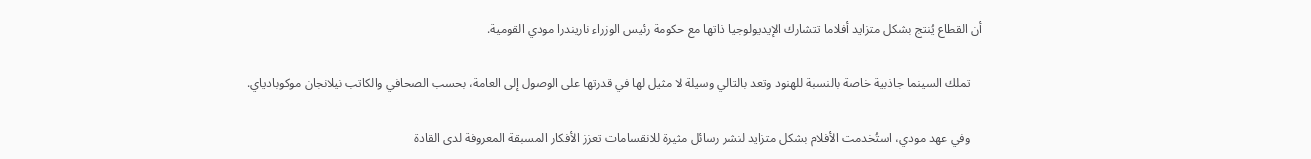أن القطاع يُنتج بشكل متزايد أفلاما تتشارك الإيديولوجيا ذاتها مع حكومة رئيس الوزراء ناريندرا مودي القومية.

    تملك السينما جاذبية خاصة بالنسبة للهنود وتعد بالتالي وسيلة لا مثيل لها في قدرتها على الوصول إلى العامة، بحسب الصحافي والكاتب نيلانجان موكوبادياي.

    وفي عهد مودي، استُخدمت الأفلام بشكل متزايد لنشر رسائل مثيرة للانقسامات تعزز الأفكار المسبقة المعروفة لدى القادة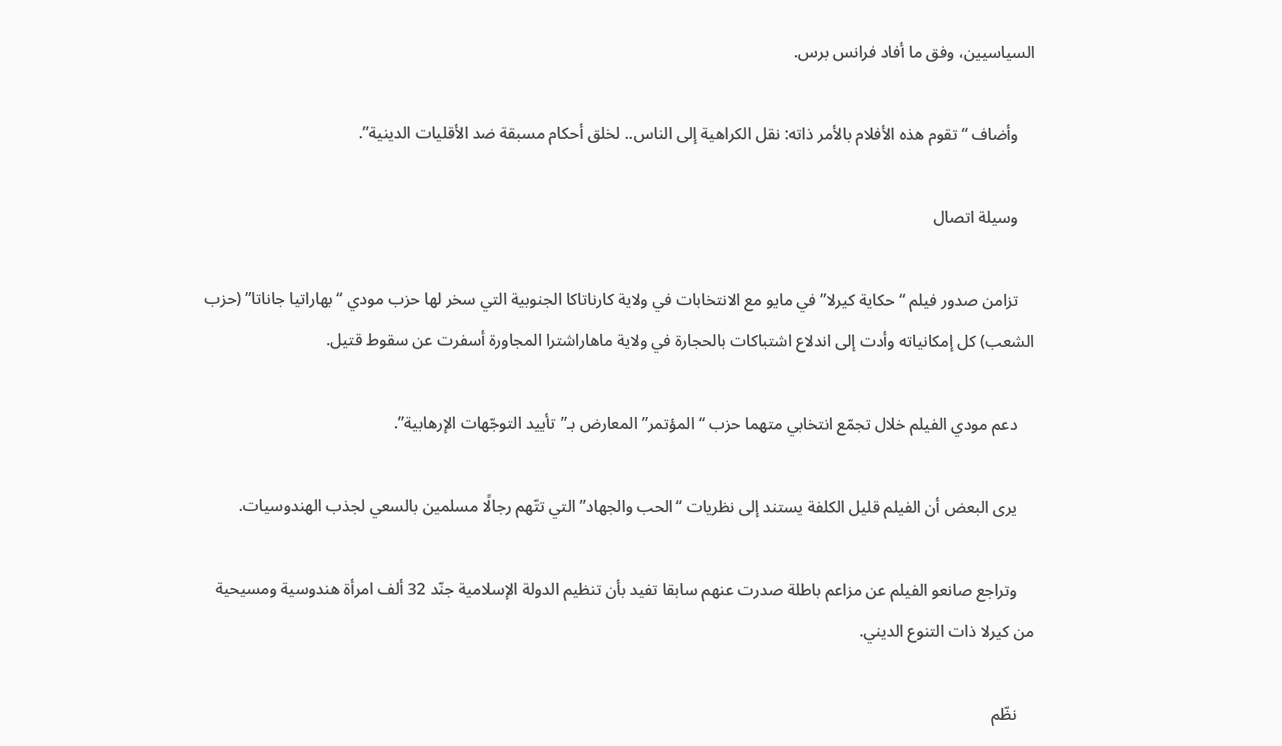السياسيين، وفق ما أفاد فرانس برس.

    وأضاف “تقوم هذه الأفلام بالأمر ذاته: نقل الكراهية إلى الناس.. لخلق أحكام مسبقة ضد الأقليات الدينية”.

    وسيلة اتصال

    تزامن صدور فيلم “حكاية كيرلا” في مايو مع الانتخابات في ولاية كارناتاكا الجنوبية التي سخر لها حزب مودي “بهاراتيا جاناتا” (حزب الشعب) كل إمكانياته وأدت إلى اندلاع اشتباكات بالحجارة في ولاية ماهاراشترا المجاورة أسفرت عن سقوط قتيل.

    دعم مودي الفيلم خلال تجمّع انتخابي متهما حزب “المؤتمر” المعارض بـ”تأييد التوجّهات الإرهابية”.

    يرى البعض أن الفيلم قليل الكلفة يستند إلى نظريات “الحب والجهاد” التي تتّهم رجالًا مسلمين بالسعي لجذب الهندوسيات.

    وتراجع صانعو الفيلم عن مزاعم باطلة صدرت عنهم سابقا تفيد بأن تنظيم الدولة الإسلامية جنّد 32 ألف امرأة هندوسية ومسيحية من كيرلا ذات التنوع الديني.

    نظّم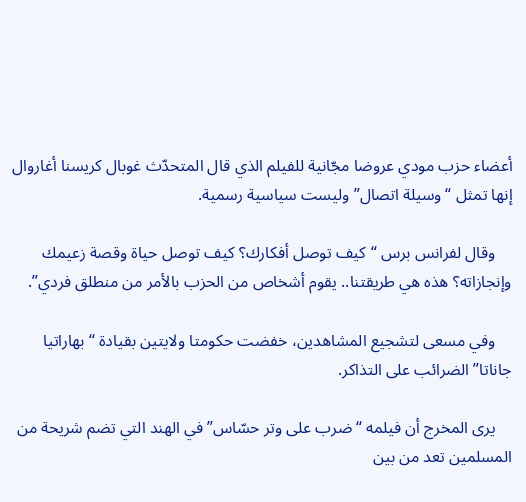أعضاء حزب مودي عروضا مجّانية للفيلم الذي قال المتحدّث غوبال كريسنا أغاروال إنها تمثل “وسيلة اتصال” وليست سياسية رسمية.

    وقال لفرانس برس “كيف توصل أفكارك؟ كيف توصل حياة وقصة زعيمك وإنجازاته؟ هذه هي طريقتنا.. يقوم أشخاص من الحزب بالأمر من منطلق فردي”.

    وفي مسعى لتشجيع المشاهدين، خفضت حكومتا ولايتين بقيادة “بهاراتيا جاناتا” الضرائب على التذاكر.

    يرى المخرج أن فيلمه “ضرب على وتر حسّاس” في الهند التي تضم شريحة من المسلمين تعد من بين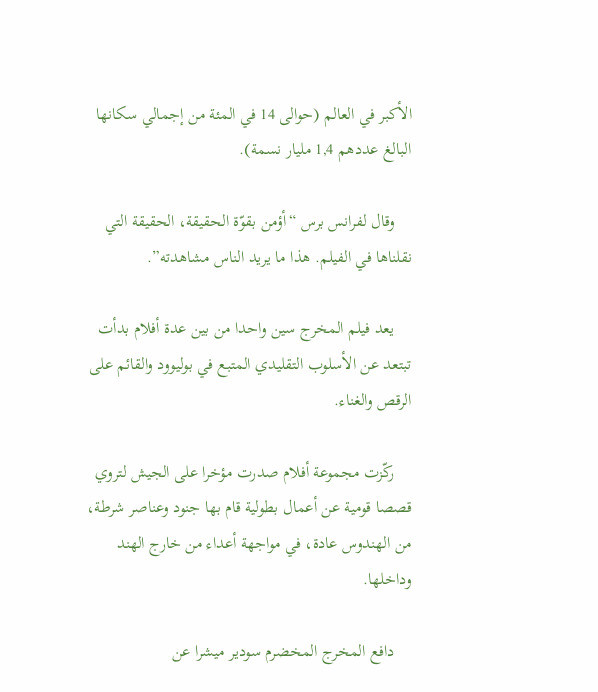الأكبر في العالم (حوالى 14 في المئة من إجمالي سكانها البالغ عددهم 1,4 مليار نسمة).

    وقال لفرانس برس “أؤمن بقوّة الحقيقة، الحقيقة التي نقلناها في الفيلم. هذا ما يريد الناس مشاهدته”.

    يعد فيلم المخرج سين واحدا من بين عدة أفلام بدأت تبتعد عن الأسلوب التقليدي المتبع في بوليوود والقائم على الرقص والغناء.

    ركّزت مجموعة أفلام صدرت مؤخرا على الجيش لتروي قصصا قومية عن أعمال بطولية قام بها جنود وعناصر شرطة، من الهندوس عادة، في مواجهة أعداء من خارج الهند وداخلها.

    دافع المخرج المخضرم سودير ميشرا عن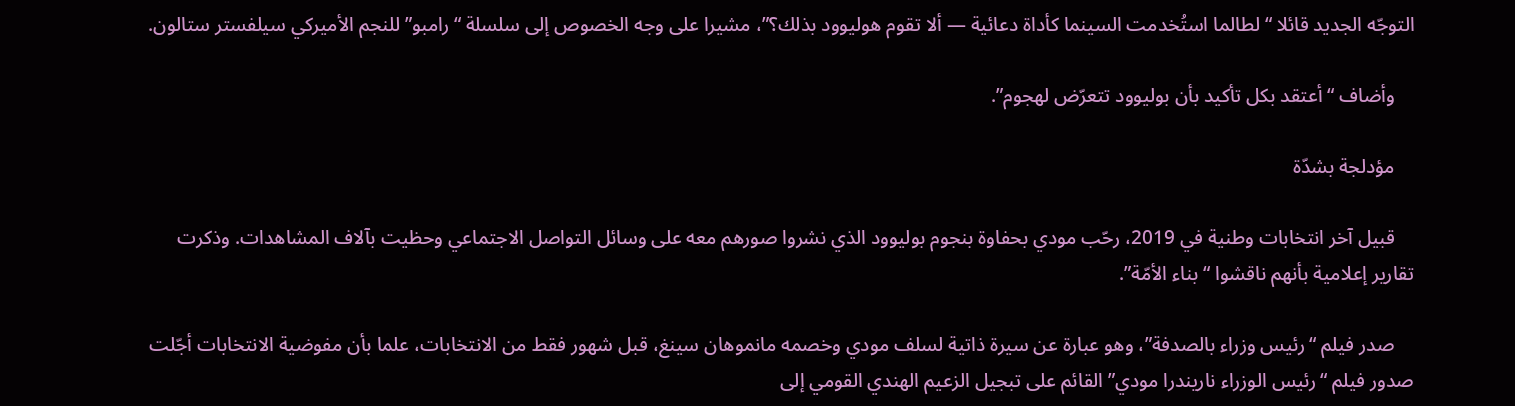التوجّه الجديد قائلا “لطالما استُخدمت السينما كأداة دعائية — ألا تقوم هوليوود بذلك؟”، مشيرا على وجه الخصوص إلى سلسلة “رامبو” للنجم الأميركي سيلفستر ستالون.

    وأضاف “أعتقد بكل تأكيد بأن بوليوود تتعرّض لهجوم”.

    مؤدلجة بشدّة

    قبيل آخر انتخابات وطنية في 2019، رحّب مودي بحفاوة بنجوم بوليوود الذي نشروا صورهم معه على وسائل التواصل الاجتماعي وحظيت بآلاف المشاهدات. وذكرت تقارير إعلامية بأنهم ناقشوا “بناء الأمّة”.

    صدر فيلم “رئيس وزراء بالصدفة”، وهو عبارة عن سيرة ذاتية لسلف مودي وخصمه مانموهان سينغ، قبل شهور فقط من الانتخابات، علما بأن مفوضية الانتخابات أجّلت صدور فيلم “رئيس الوزراء ناريندرا مودي” القائم على تبجيل الزعيم الهندي القومي إلى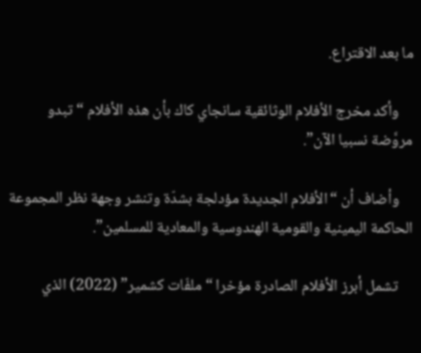ما بعد الاقتراع.

    وأكد مخرج الأفلام الوثائقية سانجاي كاك بأن هذه الأفلام “تبدو مروَّضة نسبيا الآن”.

    وأضاف أن “الأفلام الجديدة مؤدلجة بشدّة وتنشر وجهة نظر المجموعة الحاكمة اليمينية والقومية الهندوسية والمعادية للمسلمين”.

    تشمل أبرز الأفلام الصادرة مؤخرا “ملفّات كشمير” (2022) الذي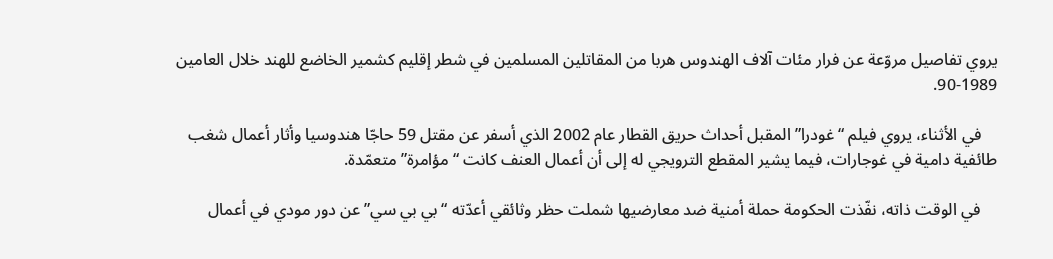يروي تفاصيل مروّعة عن فرار مئات آلاف الهندوس هربا من المقاتلين المسلمين في شطر إقليم كشمير الخاضع للهند خلال العامين 1989-90.

    في الأثناء، يروي فيلم “غودرا” المقبل أحداث حريق القطار عام 2002 الذي أسفر عن مقتل 59 حاجّا هندوسيا وأثار أعمال شغب طائفية دامية في غوجارات، فيما يشير المقطع الترويجي له إلى أن أعمال العنف كانت “مؤامرة” متعمّدة.

    في الوقت ذاته، نفّذت الحكومة حملة أمنية ضد معارضيها شملت حظر وثائقي أعدّته “بي بي سي” عن دور مودي في أعمال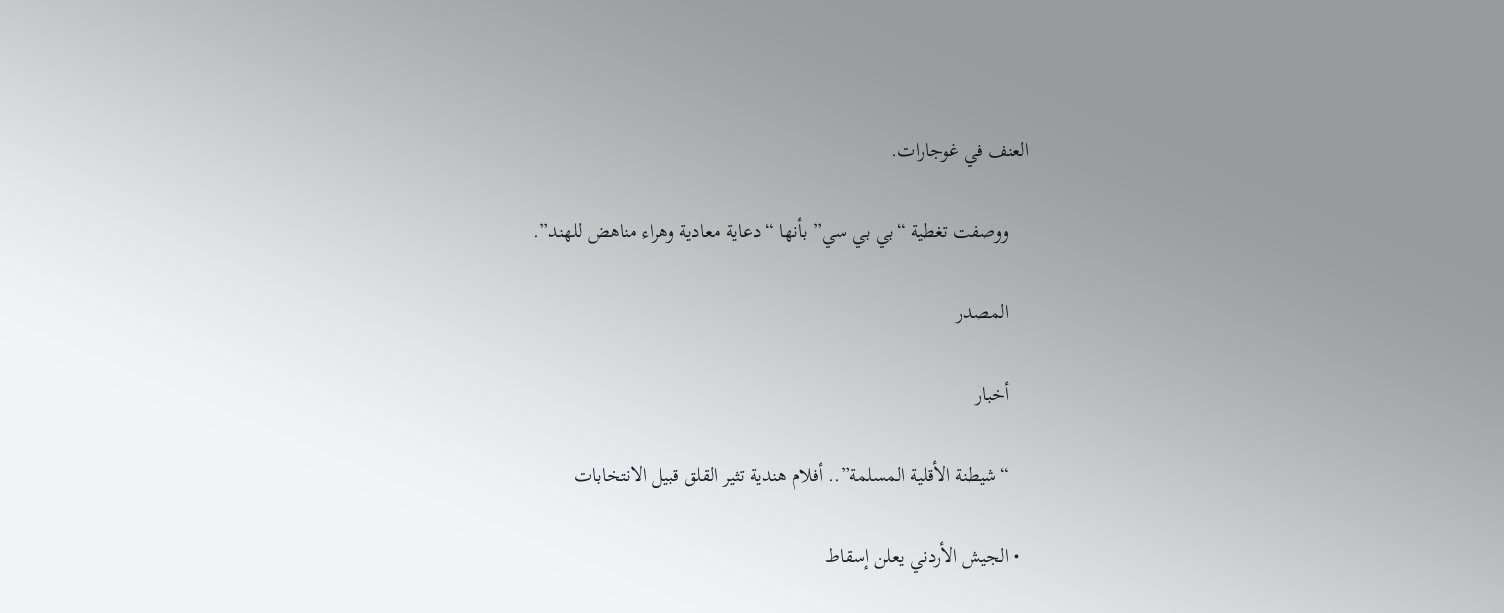العنف في غوجارات.

    ووصفت تغطية “بي بي سي” بأنها “دعاية معادية وهراء مناهض للهند”.

    المصدر

    أخبار

    “شيطنة الأقلية المسلمة”.. أفلام هندية تثير القلق قبيل الانتخابات

  • الجيش الأردني يعلن إسقاط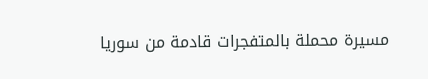مسيرة محملة بالمتفجرات قادمة من سوريا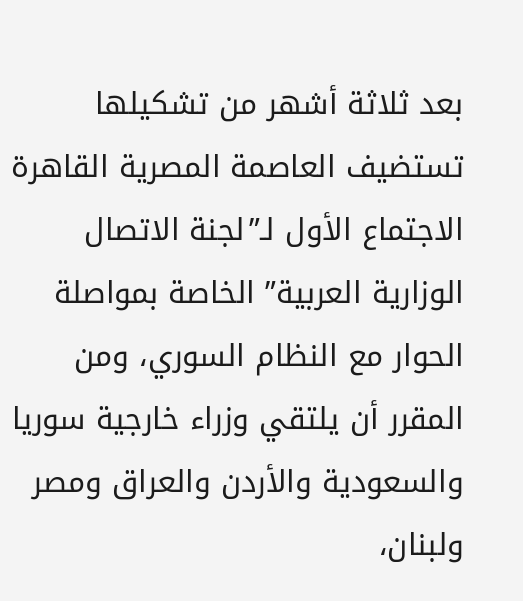بعد ثلاثة أشهر من تشكيلها تستضيف العاصمة المصرية القاهرة الاجتماع الأول لـ”لجنة الاتصال الوزارية العربية” الخاصة بمواصلة الحوار مع النظام السوري، ومن المقرر أن يلتقي وزراء خارجية سوريا والسعودية والأردن والعراق ومصر ولبنان،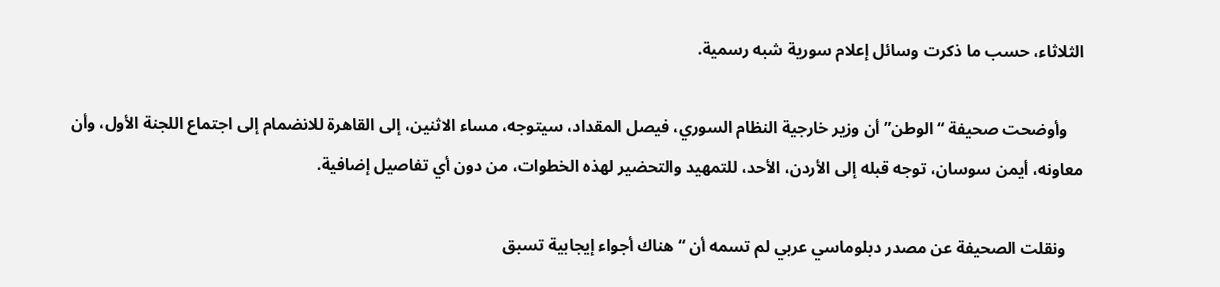الثلاثاء، حسب ما ذكرت وسائل إعلام سورية شبه رسمية.

    وأوضحت صحيفة “الوطن” أن وزير خارجية النظام السوري، فيصل المقداد، سيتوجه، مساء الاثنين، إلى القاهرة للانضمام إلى اجتماع اللجنة الأول، وأن معاونه، أيمن سوسان، توجه قبله إلى الأردن، الأحد، للتمهيد والتحضير لهذه الخطوات، من دون أي تفاصيل إضافية.

    ونقلت الصحيفة عن مصدر دبلوماسي عربي لم تسمه أن “هناك أجواء إيجابية تسبق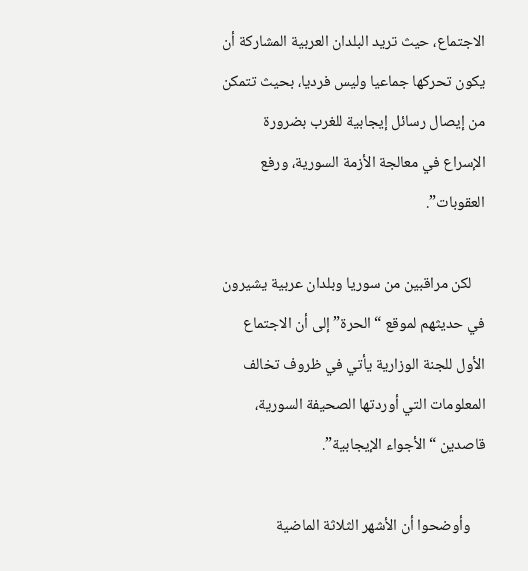الاجتماع، حيث تريد البلدان العربية المشاركة أن يكون تحركها جماعيا وليس فرديا، بحيث تتمكن من إيصال رسائل إيجابية للغرب بضرورة الإسراع في معالجة الأزمة السورية، ورفع العقوبات”.

    لكن مراقبين من سوريا وبلدان عربية يشيرون في حديثهم لموقع “الحرة” إلى أن الاجتماع الأول للجنة الوزارية يأتي في ظروف تخالف المعلومات التي أوردتها الصحيفة السورية، قاصدين “الأجواء الإيجابية”.

    وأوضحوا أن الأشهر الثلاثة الماضية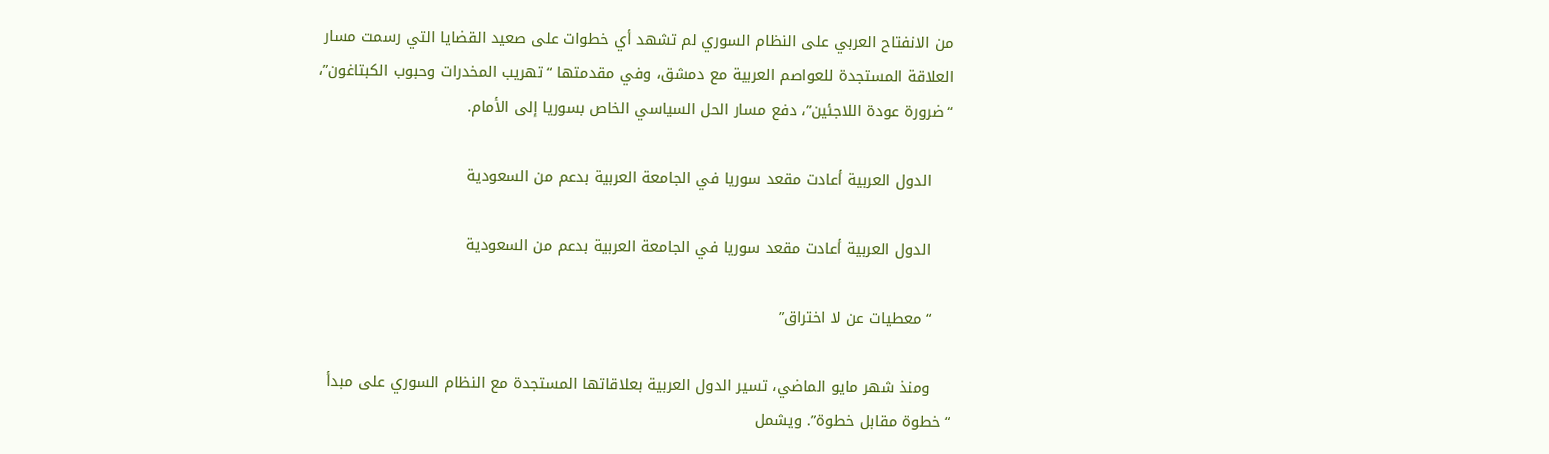من الانفتاح العربي على النظام السوري لم تشهد أي خطوات على صعيد القضايا التي رسمت مسار العلاقة المستجدة للعواصم العربية مع دمشق، وفي مقدمتها “تهريب المخدرات وحبوب الكبتاغون”، “ضرورة عودة اللاجئين”، دفع مسار الحل السياسي الخاص بسوريا إلى الأمام.

    الدول العربية أعادت مقعد سوريا في الجامعة العربية بدعم من السعودية

    الدول العربية أعادت مقعد سوريا في الجامعة العربية بدعم من السعودية

    “معطيات عن لا اختراق”

    ومنذ شهر مايو الماضي، تسير الدول العربية بعلاقاتها المستجدة مع النظام السوري على مبدأ “خطوة مقابل خطوة”. ويشمل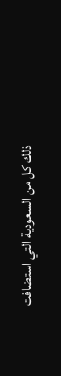ذلك كل من السعودية التي استضافت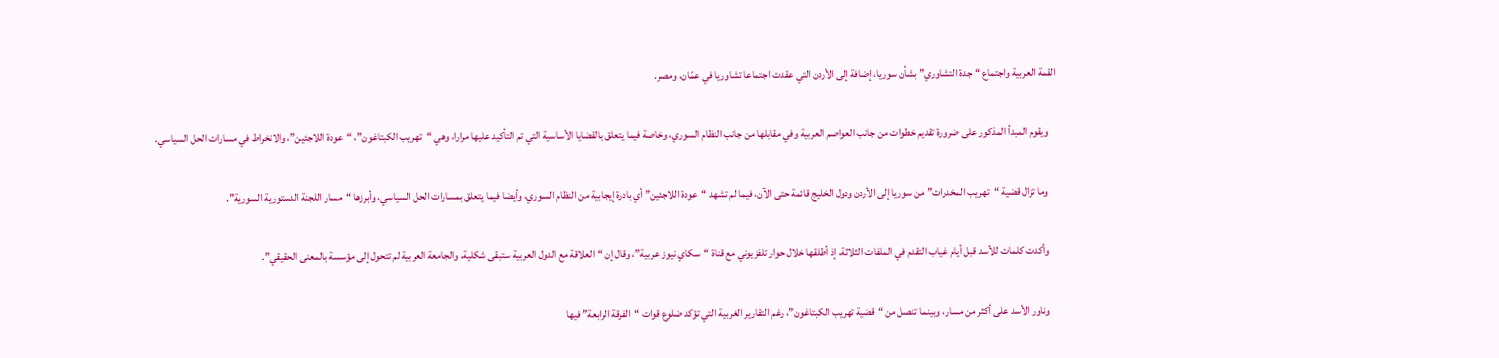القمة العربية واجتماع “جدة التشاوري” بشأن سوريا، إضافة إلى الأردن التي عقدت اجتماعا تشاوريا في عمّان، ومصر.

    ويقوم المبدأ المذكور على ضرورة تقديم خطوات من جانب العواصم العربية وفي مقابلها من جانب النظام السوري، وخاصة فيما يتعلق بالقضايا الأساسية التي تم التأكيد عليها مرارا، وهي “تهريب الكبتاغون”، “عودة اللاجئين”، والانخراط في مسارات الحل السياسي.

    وما تزال قضية “تهريب المخدرات” من سوريا إلى الأردن ودول الخليج قائمة حتى الآن، فيما لم تشهد “عودة اللاجئين” أي بادرة إيجابية من النظام السوري، وأيضا فيما يتعلق بمسارات الحل السياسي، وأبرزها “مسار اللجنة الدستورية السورية”.

    وأكدت كلمات للأسد قبل أيام غياب التقدم في الملفات الثلاثة، إذ أطلقها خلال حوار تلفزيوني مع قناة “سكاي نيوز عربية”، وقال إن “العلاقة مع الدول العربية ستبقى شكلية، والجامعة العربية لم تتحول إلى مؤسسة بالمعنى الحقيقي”.

    وناور الأسد على أكثر من مسار، وبينما تنصل من “قضية تهريب الكبتاغون”، رغم التقارير الغربية التي تؤكد ضلوع قوات “الفرقة الرابعة” فيها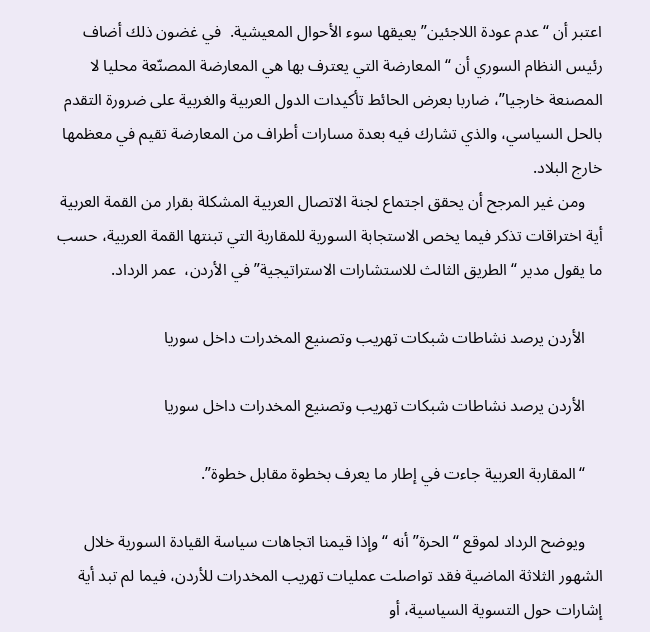اعتبر أن “عدم عودة اللاجئين” يعيقها سوء الأحوال المعيشية.  في غضون ذلك أضاف رئيس النظام السوري أن “المعارضة التي يعترف بها هي المعارضة المصنّعة محليا لا المصنعة خارجيا”، ضاربا بعرض الحائط تأكيدات الدول العربية والغربية على ضرورة التقدم بالحل السياسي، والذي تشارك فيه بعدة مسارات أطراف من المعارضة تقيم في معظمها خارج البلاد.
    ومن غير المرجح أن يحقق اجتماع لجنة الاتصال العربية المشكلة بقرار من القمة العربية أية اختراقات تذكر فيما يخص الاستجابة السورية للمقاربة التي تبنتها القمة العربية، حسب ما يقول مدير “الطريق الثالث للاستشارات الاستراتيجية” في الأردن،  عمر الرداد.

    الأردن يرصد نشاطات شبكات تهريب وتصنيع المخدرات داخل سوريا

    الأردن يرصد نشاطات شبكات تهريب وتصنيع المخدرات داخل سوريا

    “المقاربة العربية جاءت في إطار ما يعرف بخطوة مقابل خطوة”.

    ويوضح الرداد لموقع “الحرة” أنه “وإذا قيمنا اتجاهات سياسة القيادة السورية خلال الشهور الثلاثة الماضية فقد تواصلت عمليات تهريب المخدرات للأردن، فيما لم تبد أية إشارات حول التسوية السياسية، أو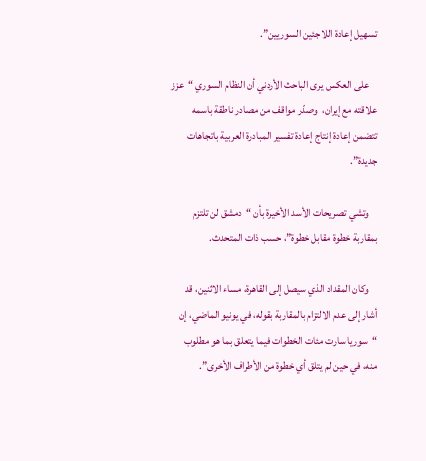تسهيل إعادة اللاجئين السوريين”.

    على العكس يرى الباحث الأردني أن النظام السوري “عزز علاقته مع إيران،  وصدّر مواقف من مصادر ناطقة باسمه تتضمن إعادة إنتاج إعادة تفسير المبادرة العربية باتجاهات جديدة”.

    وتشي تصريحات الأسد الأخيرة بأن “دمشق لن تلتزم بمقاربة خطوة مقابل خطوة”، حسب ذات المتحدث.

    وكان المقداد الذي سيصل إلى القاهرة، مساء الاثنين، قد أشار إلى عدم الالتزام بالمقاربة بقوله، في يونيو الماضي، إن “سوريا سارت مئات الخطوات فيما يتعلق بما هو مطلوب منه، في حين لم يتلق أي خطوة من الأطراف الأخرى”.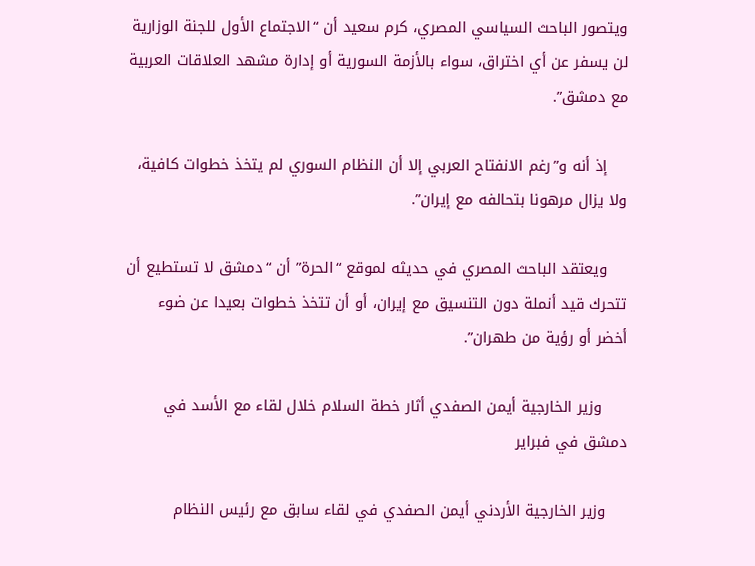ويتصور الباحث السياسي المصري، كرم سعيد أن “الاجتماع الأول للجنة الوزارية لن يسفر عن أي اختراق، سواء بالأزمة السورية أو إدارة مشهد العلاقات العربية مع دمشق”.

    إذ أنه و”رغم الانفتاح العربي إلا أن النظام السوري لم يتخذ خطوات كافية، ولا يزال مرهونا بتحالفه مع إيران”.

    ويعتقد الباحث المصري في حديثه لموقع “الحرة” أن “دمشق لا تستطيع أن تتحرك قيد أنملة دون التنسيق مع إيران، أو أن تتخذ خطوات بعيدا عن ضوء أخضر أو رؤية من طهران”.

     وزير الخارجية أيمن الصفدي أثار خطة السلام خلال لقاء مع الأسد في دمشق في فبراير

    وزير الخارجية الأردني أيمن الصفدي في لقاء سابق مع رئيس النظام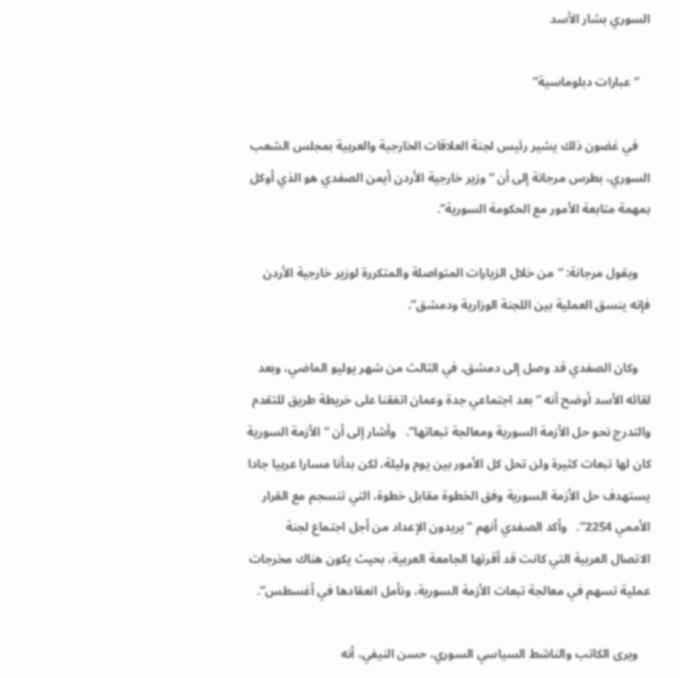السوري بشار الأسد

    “عبارات دبلوماسية”

    في غضون ذلك يشير رئيس لجنة العلاقات الخارجية والعربية بمجلس الشعب السوري، بطرس مرجانة إلى أن “وزير خارجية الأردن أيمن الصفدي هو الذي أوكل بمهمة متابعة الأمور مع الحكومة السورية”.

    ويقول مرجانة: “من خلال الزيارات المتواصلة والمتكررة لوزير خارجية الأردن فإنه ينسق العملية بين اللجنة الوزارية ودمشق”.

    وكان الصفدي قد وصل إلى دمشق، في الثالث من شهر يوليو الماضي، وبعد لقائه الأسد أوضح أنه “بعد اجتماعي جدة وعمان اتفقنا على خريطة طريق للتقدم والتدرج نحو حل الأزمة السورية ومعالجة تبعاتها”.   وأشار إلى أن “الأزمة السورية كان لها تبعات كثيرة ولن تحل كل الأمور بين يوم وليلة، لكن بدأنا مسارا عربيا جادا يستهدف حل الأزمة السورية وفق الخطوة مقابل خطوة، التي تنسجم مع القرار الأممي 2254”.   وأكد الصفدي أنهم “يريدون الإعداد من أجل اجتماع لجنة الاتصال العربية التي كانت قد أقرتها الجامعة العربية، بحيث يكون هناك مخرجات عملية تسهم في معالجة تبعات الأزمة السورية، ونأمل انعقادها في أغسطس”.

    ويرى الكاتب والناشط السياسي السوري، حسن النيفي، أنه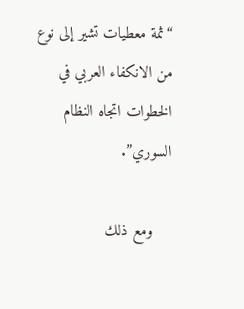“ثمة معطيات تشير إلى نوع من الانكفاء العربي في الخطوات اتجاه النظام السوري”.

    ومع ذلك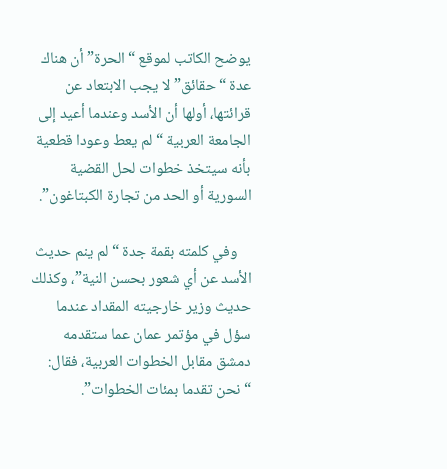يوضح الكاتب لموقع “الحرة” أن هناك عدة “حقائق” لا يجب الابتعاد عن قرائتها، أولها أن الأسد وعندما أعيد إلى الجامعة العربية “لم يعط وعودا قطعية بأنه سيتخذ خطوات لحل القضية السورية أو الحد من تجارة الكبتاغون”.

    وفي كلمته بقمة جدة “لم ينم حديث الأسد عن أي شعور بحسن النية”، وكذلك حديث وزير خارجيته المقداد عندما سؤل في مؤتمر عمان عما ستقدمه دمشق مقابل الخطوات العربية، فقال: “نحن تقدما بمئات الخطوات”.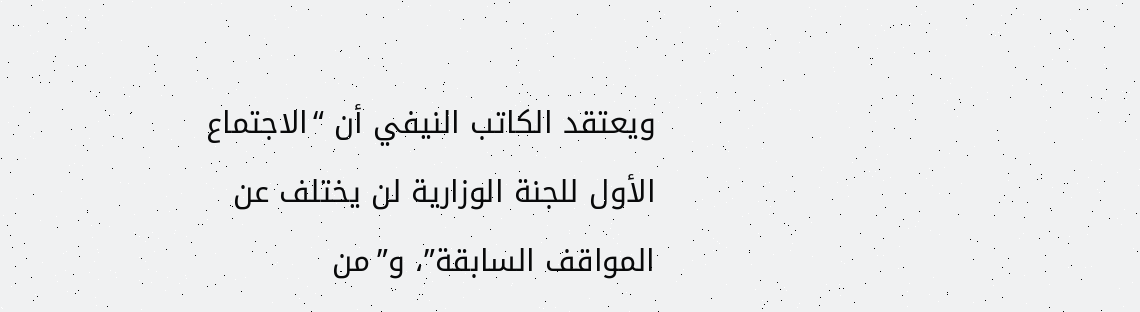ويعتقد الكاتب النيفي أن “الاجتماع الأول للجنة الوزارية لن يختلف عن المواقف السابقة”، و”من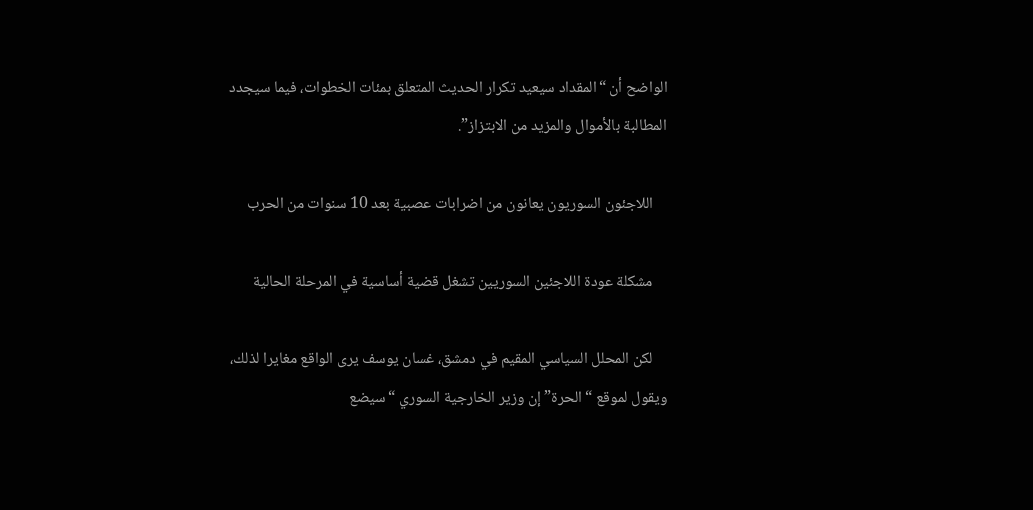الواضح أن “المقداد سيعيد تكرار الحديث المتعلق بمئات الخطوات، فيما سيجدد المطالبة بالأموال والمزيد من الابتزاز”.

    اللاجئون السوريون يعانون من اضرابات عصبية بعد 10 سنوات من الحرب

    مشكلة عودة اللاجئين السوريين تشغل قضية أساسية في المرحلة الحالية

    لكن المحلل السياسي المقيم في دمشق، غسان يوسف يرى الواقع مغايرا لذلك، ويقول لموقع “الحرة” إن وزير الخارجية السوري “سيضع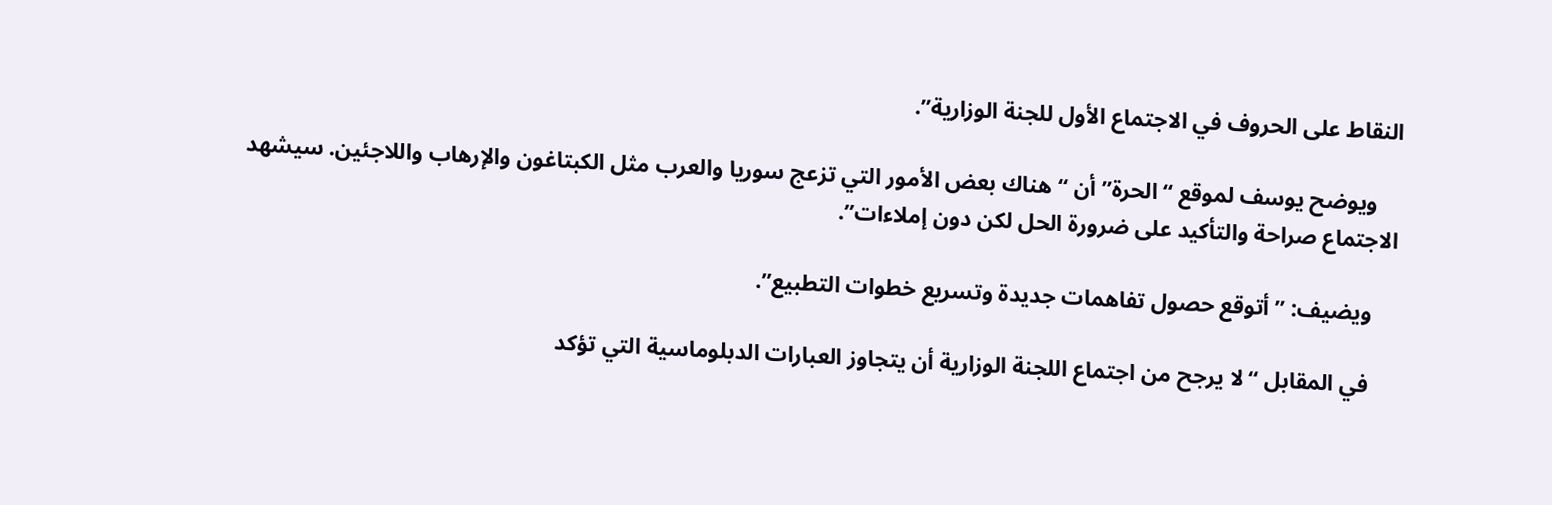النقاط على الحروف في الاجتماع الأول للجنة الوزارية”.

    ويوضح يوسف لموقع “الحرة” أن “هناك بعض الأمور التي تزعج سوريا والعرب مثل الكبتاغون والإرهاب واللاجئين. سيشهد الاجتماع صراحة والتأكيد على ضرورة الحل لكن دون إملاءات”.

    ويضيف: ” أتوقع حصول تفاهمات جديدة وتسريع خطوات التطبيع”.

    في المقابل “لا يرجح من اجتماع اللجنة الوزارية أن يتجاوز العبارات الدبلوماسية التي تؤكد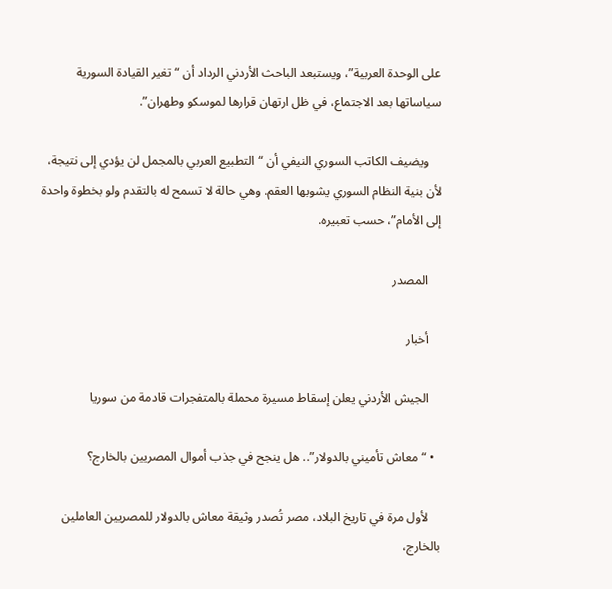على الوحدة العربية”، ويستبعد الباحث الأردني الرداد أن “تغير القيادة السورية سياساتها بعد الاجتماع، في ظل ارتهان قرارها لموسكو وطهران”.

    ويضيف الكاتب السوري النيفي أن “التطبيع العربي بالمجمل لن يؤدي إلى نتيجة، لأن بنية النظام السوري يشوبها العقم. وهي حالة لا تسمح له بالتقدم ولو بخطوة واحدة إلى الأمام”، حسب تعبيره.

    المصدر

    أخبار

    الجيش الأردني يعلن إسقاط مسيرة محملة بالمتفجرات قادمة من سوريا

  • “معاش تأميني بالدولار”.. هل ينجح في جذب أموال المصريين بالخارج؟

    لأول مرة في تاريخ البلاد، مصر تُصدر وثيقة معاش بالدولار للمصريين العاملين بالخارج،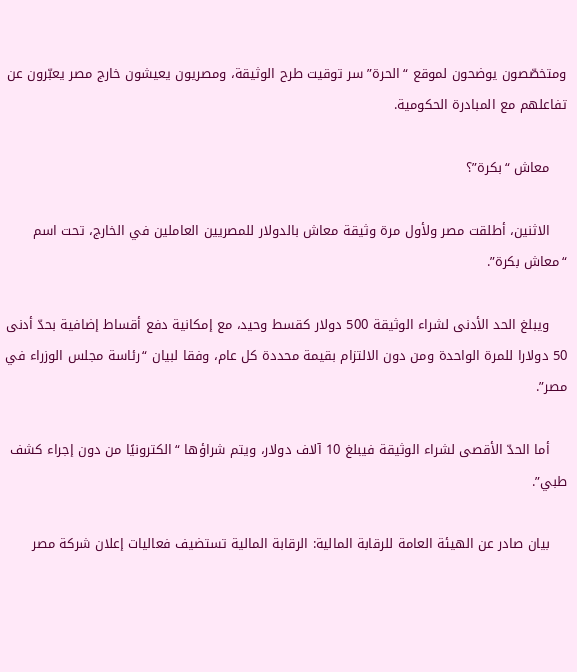ومتخصّصون يوضحون لموقع “الحرة” سر توقيت طرح الوثيقة، ومصريون يعيشون خارج مصر يعبّرون عن تفاعلهم مع المبادرة الحكومية.

    معاش “بكرة”؟

    الاثنين، أطلقت مصر ولأول مرة وثيقة معاش بالدولار للمصريين العاملين في الخارج، تحت اسم “معاش بكرة”.

    ويبلغ الحد الأدنى لشراء الوثيقة 500 دولار كقسط وحيد، مع إمكانية دفع أقساط إضافية بحدّ أدنى 50 دولارا للمرة الواحدة ومن دون الالتزام بقيمة محددة كل عام، وفقا لبيان “رئاسة مجلس الوزراء في مصر”.

    أما الحدّ الأقصى لشراء الوثيقة فيبلغ 10 آلاف دولار، ويتم شراؤها “الكترونيًا من دون إجراء كشف طبي”.

    بيان صادر عن الهيئة العامة للرقابة المالية: الرقابة المالية تستضيف فعاليات إعلان شركة مصر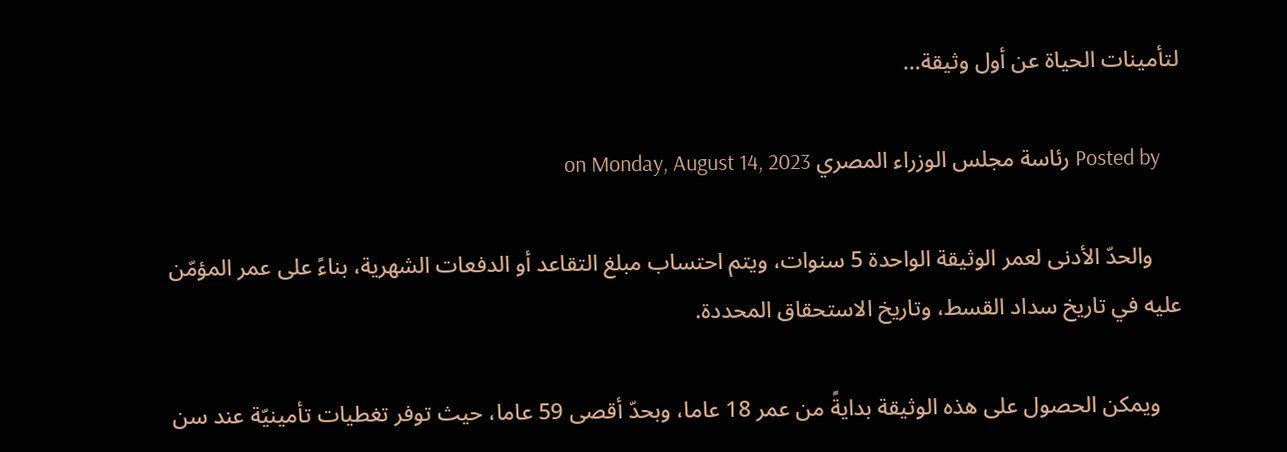لتأمينات الحياة عن أول وثيقة…

    Posted by رئاسة مجلس الوزراء المصري on Monday, August 14, 2023

     والحدّ الأدنى لعمر الوثيقة الواحدة 5 سنوات، ويتم احتساب مبلغ التقاعد أو الدفعات الشهرية، بناءً على عمر المؤمّن عليه في تاريخ سداد القسط، وتاريخ الاستحقاق المحددة.

    ويمكن الحصول على هذه الوثيقة بدايةً من عمر 18 عاما، وبحدّ أقصى 59 عاما، حيث توفر تغطيات تأمينيّة عند سن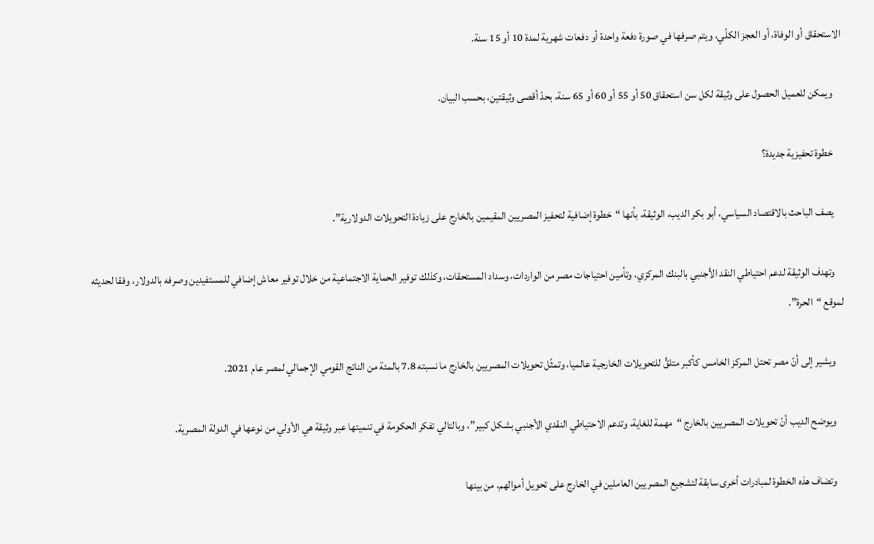الاستحقاق أو الوفاة، أو العجز الكلّي، ويتم صرفها في صورة دفعة واحدة أو دفعات شهرية لمدة 10 أو 15 سنة.

    ويمكن للعميل الحصول على وثيقة لكل سن استحقاق 50 أو 55 أو 60 أو 65 سنة، بحدّ أقصى وثيقتين، بحسب البيان.

    خطوة تحفيزية جديدة؟

    يصف الباحث بالاقتصاد السياسي، أبو بكر الديب، الوثيقة، بأنها “خطوة إضافية لتحفيز المصريين المقيمين بالخارج على زيادة التحويلات الدولارية”.

    وتهدف الوثيقة لدعم احتياطي النقد الأجنبي بالبنك المركزي، وتأمين احتياجات مصر من الواردات، وسداد المستحقات، وكذلك توفير الحماية الاجتماعية من خلال توفير معاش إضافي للمستفيدين وصرفه بالدولار، وفقا لحديثه لموقع “الحرة”.

    ويشير إلى أنّ مصر تحتل المركز الخامس كأكبر متلقٍّ للتحويلات الخارجية عالميا، وتمثّل تحويلات المصريين بالخارج ما نسبته 7.8 بالمئة من الناتج القومي الإجمالي لمصر عام 2021.

    ويوضح الديب أنّ تحويلات المصريين بالخارج “مهمة للغاية، وتدعم الاحتياطي النقدي الأجنبي بشكل كبير”، وبالتالي تفكر الحكومة في تنميتها عبر وثيقة هي الأولي من نوعها في الدولة المصرية.

    وتضاف هذه الخطوة لمبادرات أخرى سابقة لتشجيع المصريين العاملين في الخارج على تحويل أموالهم، من بينها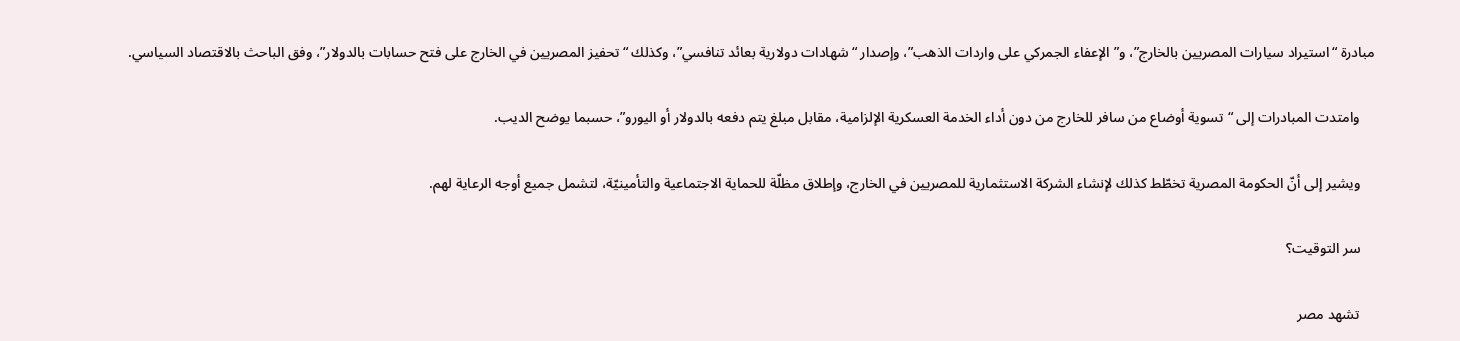مبادرة “استيراد سيارات المصريين بالخارج”، و”الإعفاء الجمركي على واردات الذهب”، وإصدار “شهادات دولارية بعائد تنافسي”، وكذلك “تحفيز المصريين في الخارج على فتح حسابات بالدولار”، وفق الباحث بالاقتصاد السياسي.

    وامتدت المبادرات إلى “تسوية أوضاع من سافر للخارج من دون أداء الخدمة العسكرية الإلزامية، مقابل مبلغ يتم دفعه بالدولار أو اليورو”، حسبما يوضح الديب.

    ويشير إلى أنّ الحكومة المصرية تخطّط كذلك لإنشاء الشركة الاستثمارية للمصريين في الخارج، وإطلاق مظلّة للحماية الاجتماعية والتأمينيّة، لتشمل جميع أوجه الرعاية لهم.

    سر التوقيت؟

    تشهد مصر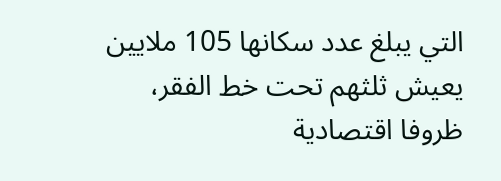التي يبلغ عدد سكانها 105 ملايين يعيش ثلثهم تحت خط الفقر، ظروفا اقتصادية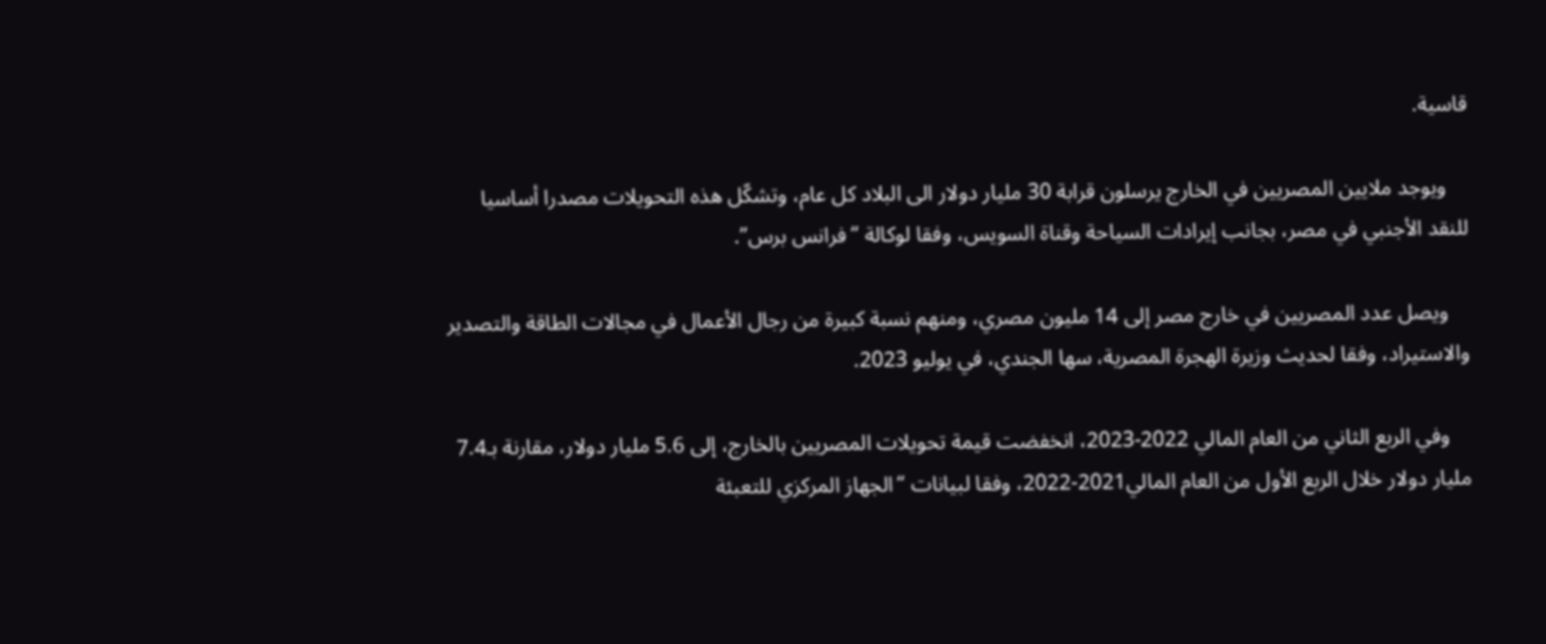قاسية.

    ويوجد ملايين المصريين في الخارج يرسلون قرابة 30 مليار دولار الى البلاد كل عام، وتشكّل هذه التحويلات مصدرا أساسيا للنقد الأجنبي في مصر، بجانب إيرادات السياحة وقناة السويس، وفقا لوكالة “فرانس برس”.

    ويصل عدد المصريين في خارج مصر إلى 14 مليون مصري، ومنهم نسبة كبيرة من رجال الأعمال في مجالات الطاقة والتصدير والاستيراد، وفقا لحديث وزيرة الهجرة المصرية، سها الجندي، في يوليو 2023.

    وفي الربع الثاني من العام المالي 2022-2023، انخفضت قيمة تحويلات المصريين بالخارج، إلى 5.6 مليار دولار، مقارنة بـ7.4 مليار دولار خلال الربع الأول من العام المالي2021-2022، وفقا لبيانات “الجهاز المركزي للتعبئة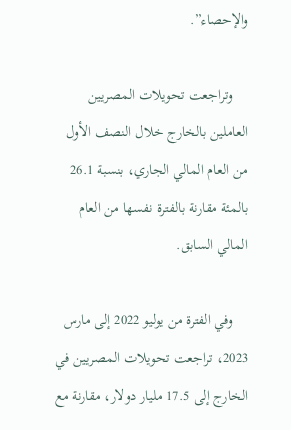والإحصاء”.

    وتراجعت تحويلات المصريين العاملين بالخارج خلال النصف الأول من العام المالي الجاري، بنسبة 26.1 بالمئة مقارنة بالفترة نفسها من العام المالي السابق.

    وفي الفترة من يوليو 2022 إلى مارس 2023، تراجعت تحويلات المصريين في الخارج إلى 17.5 مليار دولار، مقارنة مع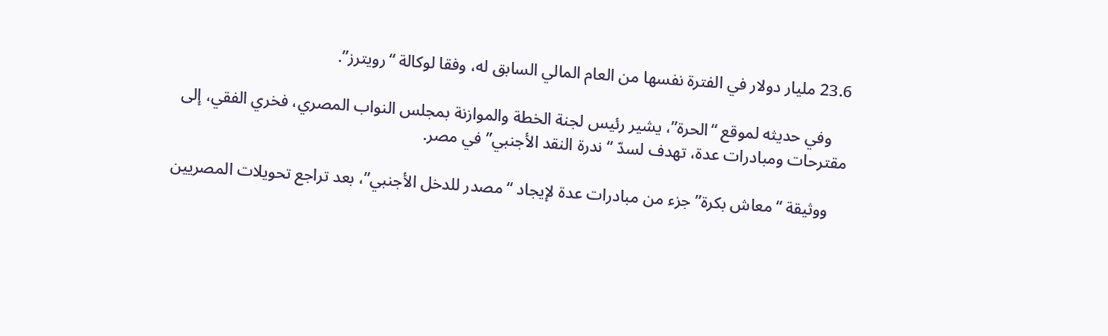23.6 مليار دولار في الفترة نفسها من العام المالي السابق له، وفقا لوكالة “رويترز”.

    وفي حديثه لموقع “الحرة”، يشير رئيس لجنة الخطة والموازنة بمجلس النواب المصري، فخري الفقي، إلى مقترحات ومبادرات عدة، تهدف لسدّ “ندرة النقد الأجنبي” في مصر.

    ووثيقة “معاش بكرة” جزء من مبادرات عدة لإيجاد “مصدر للدخل الأجنبي”، بعد تراجع تحويلات المصريين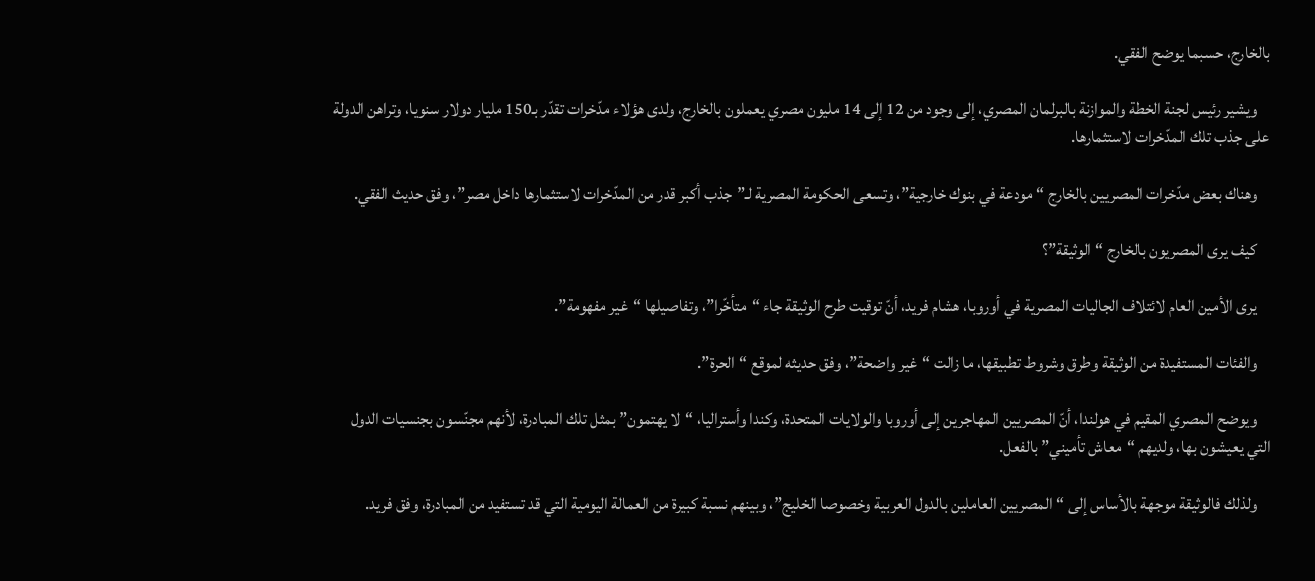بالخارج، حسبما يوضح الفقي.

    ويشير رئيس لجنة الخطة والموازنة بالبرلمان المصري، إلى وجود من 12 إلى 14 مليون مصري يعملون بالخارج، ولدى هؤلاء مدّخرات تقدّر بـ150 مليار دولار سنويا، وتراهن الدولة على جذب تلك المدّخرات لاستثمارها.

    وهناك بعض مدّخرات المصريين بالخارج “مودعة في بنوك خارجية”، وتسعى الحكومة المصرية لـ”جذب أكبر قدر من المدّخرات لاستثمارها داخل مصر”، وفق حديث الفقي.

    كيف يرى المصريون بالخارج “الوثيقة”؟

    يرى الأمين العام لائتلاف الجاليات المصرية في أوروبا، هشام فريد، أنّ توقيت طرح الوثيقة جاء “متأخّرا”، وتفاصيلها “غير مفهومة”.

    والفئات المستفيدة من الوثيقة وطرق وشروط تطبيقها، ما زالت “غير واضحة”، وفق حديثه لموقع “الحرة”.

    ويوضح المصري المقيم في هولندا، أنّ المصريين المهاجرين إلى أوروبا والولايات المتحدة، وكندا وأستراليا، “لا يهتمون” بمثل تلك المبادرة، لأنهم مجنّسون بجنسيات الدول التي يعيشون بها، ولديهم “معاش تأميني” بالفعل.

    ولذلك فالوثيقة موجهة بالأساس إلى “المصريين العاملين بالدول العربية وخصوصا الخليج”، وبينهم نسبة كبيرة من العمالة اليومية التي قد تستفيد من المبادرة، وفق فريد.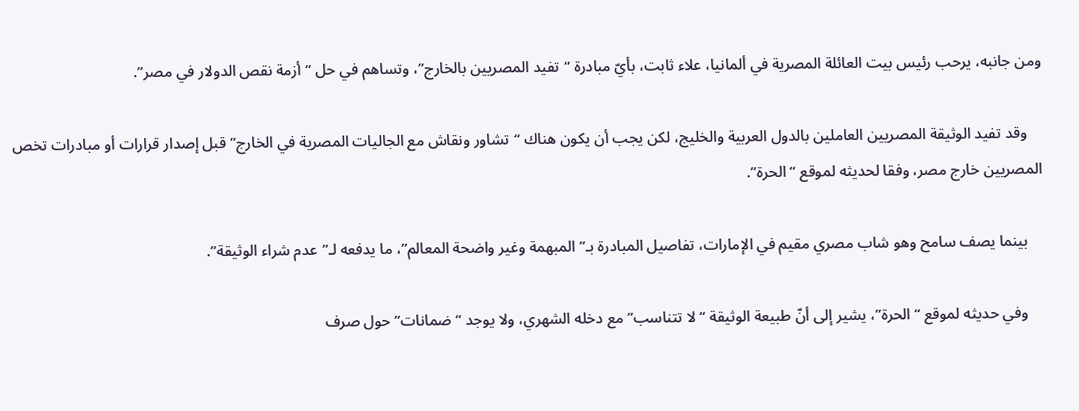ومن جانبه، يرحب رئيس بيت العائلة المصرية في ألمانيا، علاء ثابت، بأيّ مبادرة “تفيد المصريين بالخارج”، وتساهم في حل “أزمة نقص الدولار في مصر”.

    وقد تفيد الوثيقة المصريين العاملين بالدول العربية والخليج، لكن يجب أن يكون هناك “تشاور ونقاش مع الجاليات المصرية في الخارج” قبل إصدار قرارات أو مبادرات تخص المصريين خارج مصر، وفقا لحديثه لموقع “الحرة”.

    بينما يصف سامح وهو شاب مصري مقيم في الإمارات، تفاصيل المبادرة بـ”المبهمة وغير واضحة المعالم”، ما يدفعه لـ”عدم شراء الوثيقة”.

    وفي حديثه لموقع “الحرة”، يشير إلى أنّ طبيعة الوثيقة “لا تتناسب” مع دخله الشهري، ولا يوجد “ضمانات” حول صرف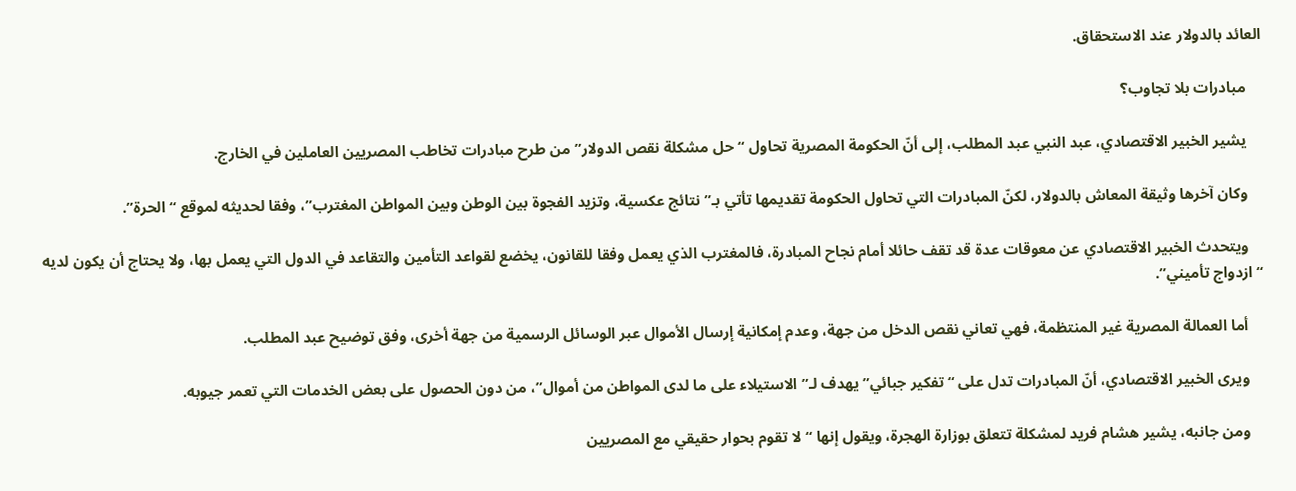العائد بالدولار عند الاستحقاق.

    مبادرات بلا تجاوب؟

    يشير الخبير الاقتصادي، عبد النبي عبد المطلب، إلى أنّ الحكومة المصرية تحاول “حل مشكلة نقص الدولار” من طرح مبادرات تخاطب المصريين العاملين في الخارج.

    وكان آخرها وثيقة المعاش بالدولار، لكنّ المبادرات التي تحاول الحكومة تقديمها تأتي بـ”نتائج عكسية، وتزيد الفجوة بين الوطن وبين المواطن المغترب”، وفقا لحديثه لموقع “الحرة”.

    ويتحدث الخبير الاقتصادي عن معوقات عدة قد تقف حائلا أمام نجاح المبادرة، فالمغترب الذي يعمل وفقا للقانون، يخضع لقواعد التأمين والتقاعد في الدول التي يعمل بها، ولا يحتاج أن يكون لديه “ازدواج تأميني”.

    أما العمالة المصرية غير المنتظمة، فهي تعاني نقص الدخل من جهة، وعدم إمكانية إرسال الأموال عبر الوسائل الرسمية من جهة أخرى، وفق توضيح عبد المطلب.

    ويرى الخبير الاقتصادي، أنّ المبادرات تدل على “تفكير جبائي” يهدف لـ”الاستيلاء على ما لدى المواطن من أموال”، من دون الحصول على بعض الخدمات التي تعمر جيوبه.

    ومن جانبه، يشير هشام فريد لمشكلة تتعلق بوزارة الهجرة، ويقول إنها “لا تقوم بحوار حقيقي مع المصريين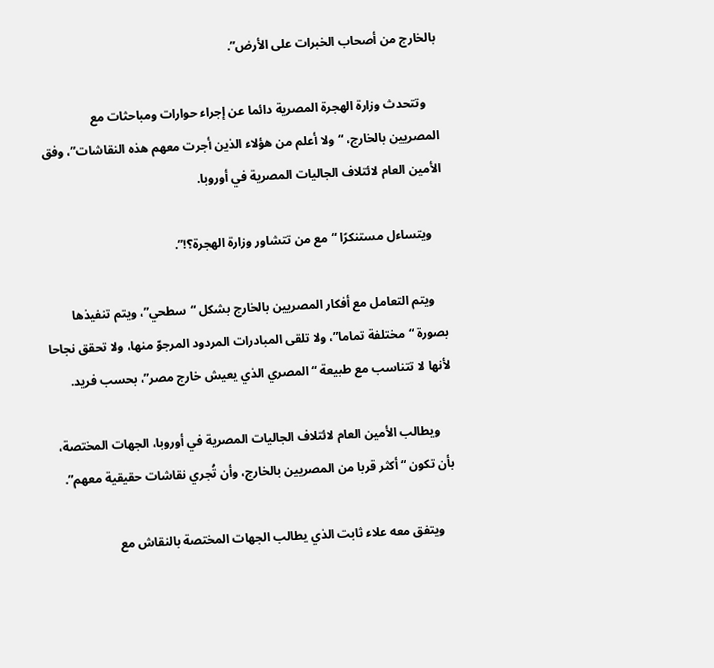بالخارج من أصحاب الخبرات على الأرض”.

    وتتحدث وزارة الهجرة المصرية دائما عن إجراء حوارات ومباحثات مع المصريين بالخارج، “ولا أعلم من هؤلاء الذين أجرت معهم هذه النقاشات”، وفق الأمين العام لائتلاف الجاليات المصرية في أوروبا.

    ويتساءل مستنكرًا “مع من تتشاور وزارة الهجرة؟!”.

    ويتم التعامل مع أفكار المصريين بالخارج بشكل “سطحي”، ويتم تنفيذها بصورة “مختلفة تماما”، ولا تلقى المبادرات المردود المرجوّ منها، ولا تحقق نجاحا لأنها لا تتناسب مع طبيعة “المصري الذي يعيش خارج مصر”، بحسب فريد.

    ويطالب الأمين العام لائتلاف الجاليات المصرية في أوروبا، الجهات المختصة، بأن تكون “أكثر قربا من المصريين بالخارج، وأن تُجري نقاشات حقيقية معهم”.

    ويتفق معه علاء ثابت الذي يطالب الجهات المختصة بالنقاش مع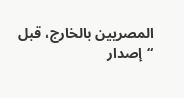المصريين بالخارج، قبل “إصدار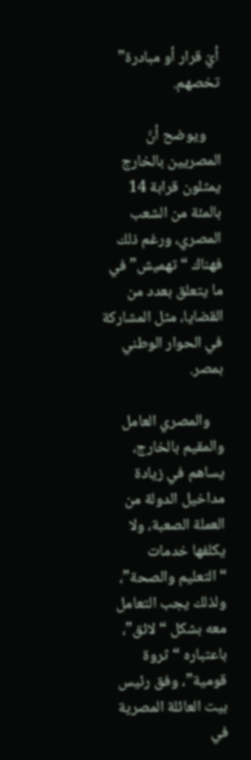أيّ قرار أو مبادرة” تخصهم.

    ويوضح أنّ المصريين بالخارج يمثلون قرابة 14 بالمئة من الشعب المصري، ورغم ذلك فهناك “تهميش” في ما يتعلق بعدد من القضايا، مثل المشاركة في الحوار الوطني بمصر.

    والمصري العامل والمقيم بالخارج، يساهم في زيادة مداخيل الدولة من العملة الصعبة، ولا يكلفها خدمات “التعليم والصحة”، ولذلك يجب التعامل معه بشكل “لائق”، باعتباره “ثروة قومية”، وفق رئيس بيت العائلة المصرية في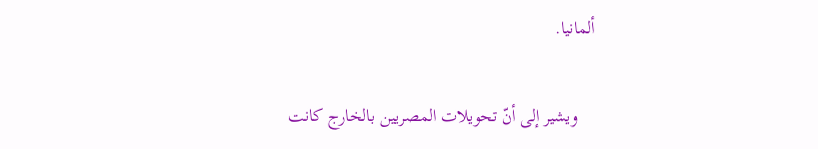ألمانيا.

    ويشير إلى أنّ تحويلات المصريين بالخارج كانت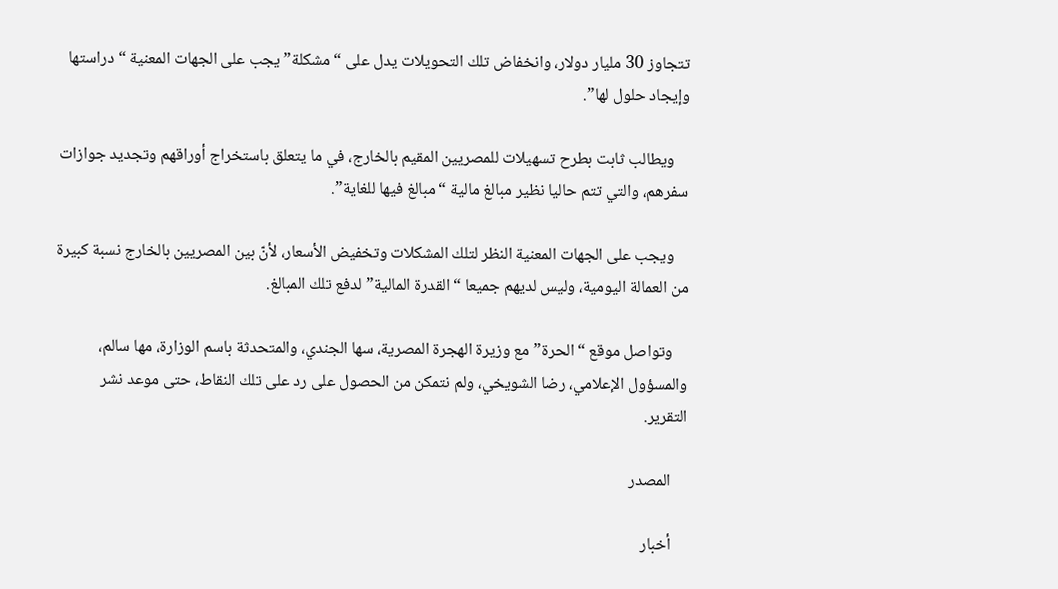تتجاوز 30 مليار دولار، وانخفاض تلك التحويلات يدل على “مشكلة” يجب على الجهات المعنية “دراستها وإيجاد حلول لها”.

    ويطالب ثابت بطرح تسهيلات للمصريين المقيم بالخارج، في ما يتعلق باستخراج أوراقهم وتجديد جوازات سفرهم، والتي تتم حاليا نظير مبالغ مالية “مبالغ فيها للغاية”.

    ويجب على الجهات المعنية النظر لتلك المشكلات وتخفيض الأسعار، لأنّ بين المصريين بالخارج نسبة كبيرة من العمالة اليومية، وليس لديهم جميعا “القدرة المالية” لدفع تلك المبالغ.

    وتواصل موقع “الحرة” مع وزيرة الهجرة المصرية، سها الجندي، والمتحدثة باسم الوزارة، مها سالم، والمسؤول الإعلامي، رضا الشويخي، ولم نتمكن من الحصول على رد على تلك النقاط، حتى موعد نشر التقرير.

    المصدر

    أخبار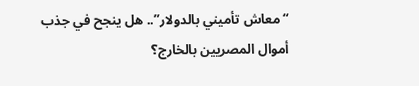“معاش تأميني بالدولار”.. هل ينجح في جذب أموال المصريين بالخارج؟